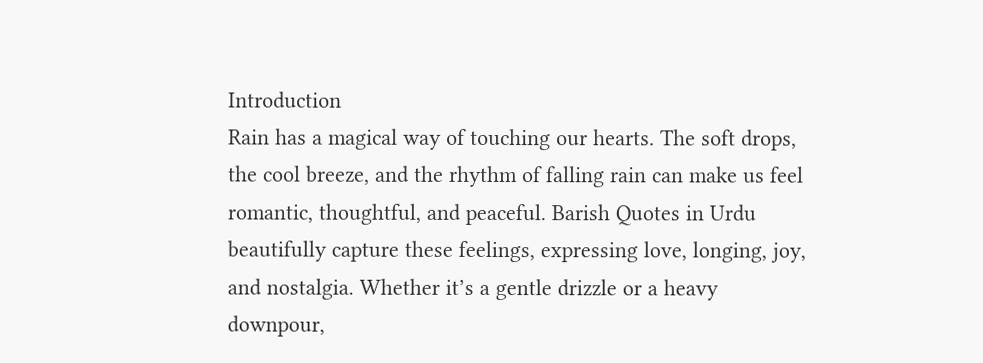Introduction
Rain has a magical way of touching our hearts. The soft drops, the cool breeze, and the rhythm of falling rain can make us feel romantic, thoughtful, and peaceful. Barish Quotes in Urdu beautifully capture these feelings, expressing love, longing, joy, and nostalgia. Whether it’s a gentle drizzle or a heavy downpour,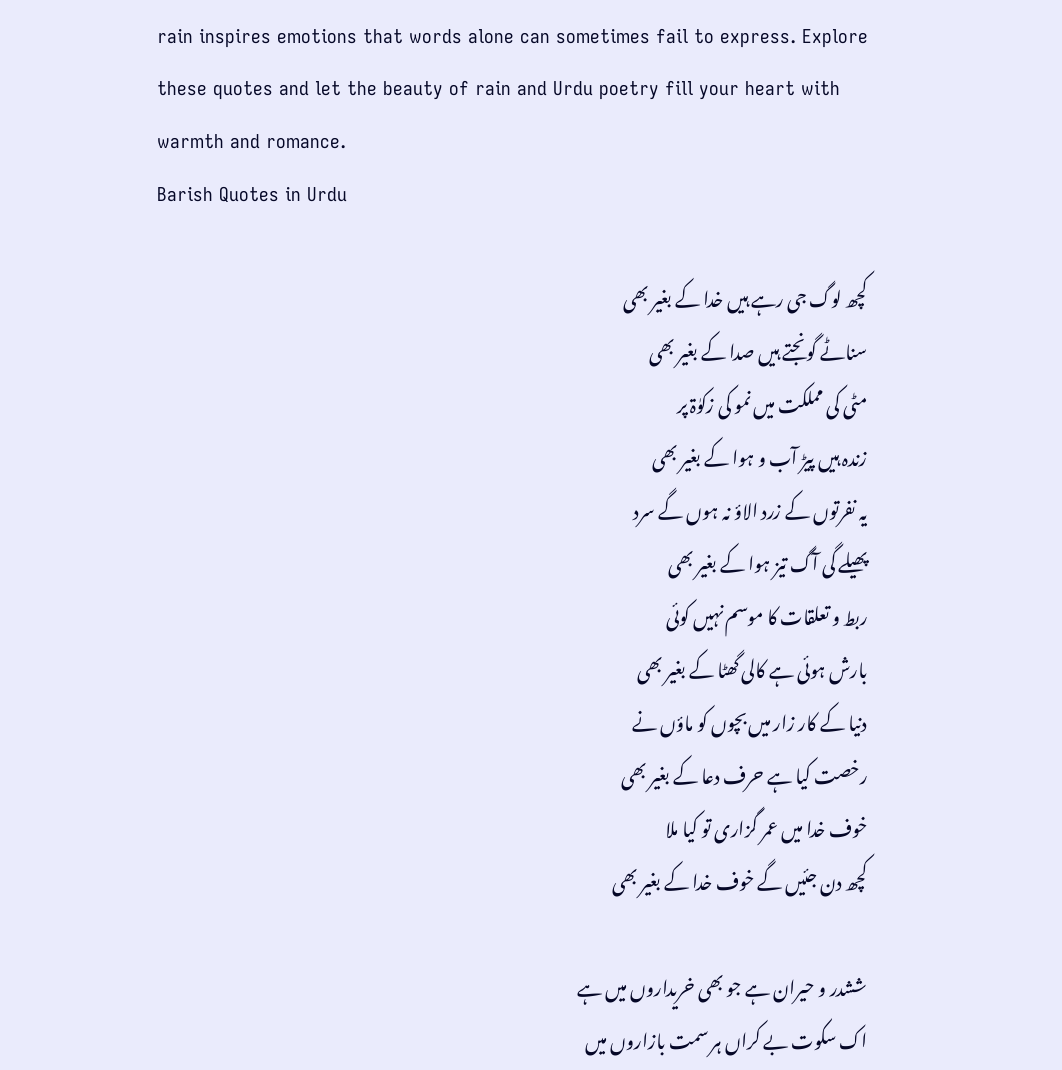rain inspires emotions that words alone can sometimes fail to express. Explore these quotes and let the beauty of rain and Urdu poetry fill your heart with warmth and romance.
Barish Quotes in Urdu

کچھ لوگ جی رہے ہیں خدا کے بغیر بھی
سناٹے گونجتے ہیں صدا کے بغیر بھی
مٹی کی مملکت میں نمو کی زکوٰۃ پر
زندہ ہیں پیڑ آب و ہوا کے بغیر بھی
یہ نفرتوں کے زرد الاؤ نہ ہوں گے سرد
پھیلے گی آگ تیز ہوا کے بغیر بھی
ربط و تعلقات کا موسم نہیں کوئی
بارش ہوئی ہے کالی گھٹا کے بغیر بھی
دنیا کے کار زار میں بچوں کو ماؤں نے
رخصت کیا ہے حرف دعا کے بغیر بھی
خوف خدا میں عمر گزاری تو کیا ملا
کچھ دن جئیں گے خوف خدا کے بغیر بھی

ششدر و حیران ہے جو بھی خریداروں میں ہے
اک سکوت بے کراں ہر سمت بازاروں میں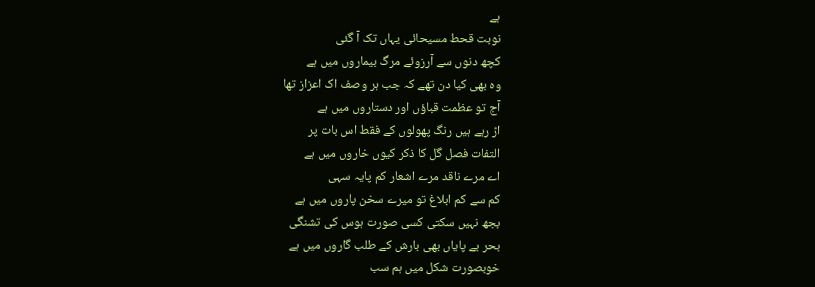ہے
نوبت قحط مسیحائی یہاں تک آ گئی
کچھ دنوں سے آرزوئے مرگ بیماروں میں ہے
وہ بھی کیا دن تھے کہ جب ہر وصف اک اعزاز تھا
آج تو عظمت قباؤں اور دستاروں میں ہے
اڑ رہے ہیں رنگ پھولوں کے فقط اس بات پر
التفات فصل گل کا ذکر کیوں خاروں میں ہے
اے مرے ناقد مرے اشعار کم پایہ سہی
کم سے کم ابلاغ تو میرے سخن پاروں میں ہے
بجھ نہیں سکتی کسی صورت ہوس کی تشنگی
بحر بے پایاں بھی بارش کے طلب گاروں میں ہے
خوبصورت شکل میں ہم سب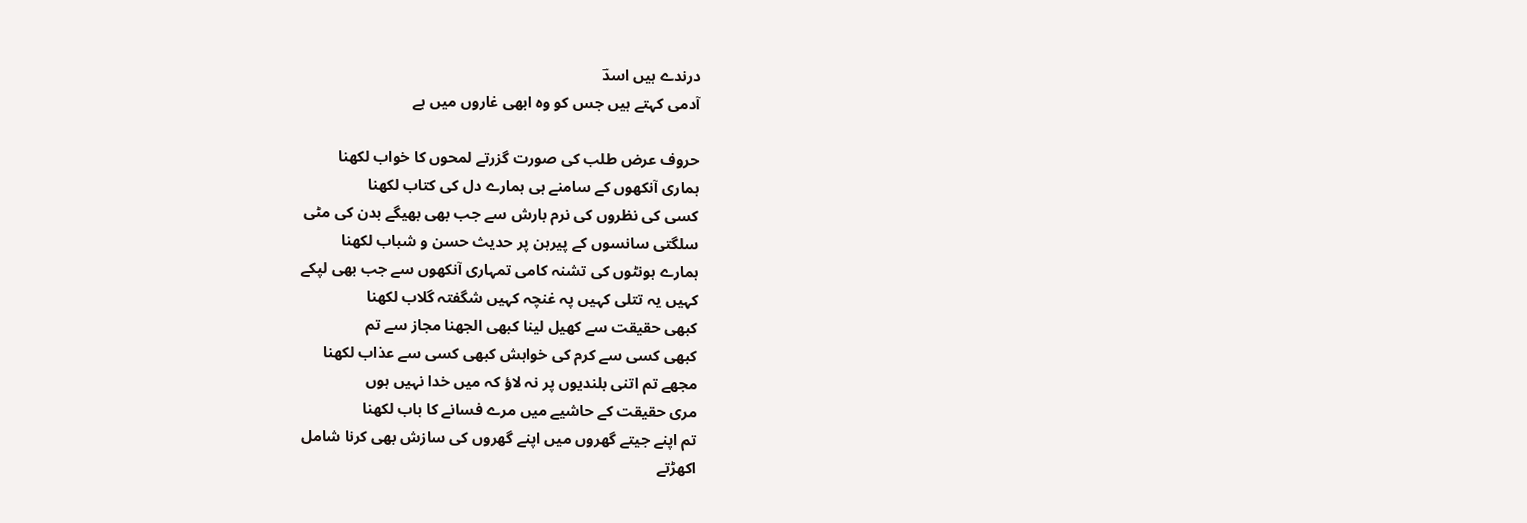درندے ہیں اسدؔ
آدمی کہتے ہیں جس کو وہ ابھی غاروں میں ہے

حروف عرض طلب کی صورت گزرتے لمحوں کا خواب لکھنا
ہماری آنکھوں کے سامنے ہی ہمارے دل کی کتاب لکھنا
کسی کی نظروں کی نرم بارش سے جب بھی بھیگے بدن کی مٹی
سلگتی سانسوں کے پیرہن پر حدیث حسن و شباب لکھنا
ہمارے ہونٹوں کی تشنہ کامی تمہاری آنکھوں سے جب بھی لپکے
کہیں یہ تتلی کہیں پہ غنچہ کہیں شگفتہ گلاب لکھنا
کبھی حقیقت سے کھیل لینا کبھی الجھنا مجاز سے تم
کبھی کسی سے کرم کی خواہش کبھی کسی سے عذاب لکھنا
مجھے تم اتنی بلندیوں پر نہ لاؤ کہ میں خدا نہیں ہوں
مری حقیقت کے حاشیے میں مرے فسانے کا باب لکھنا
تم اپنے جیتے گھروں میں اپنے گھروں کی سازش بھی کرنا شامل
اکھڑتے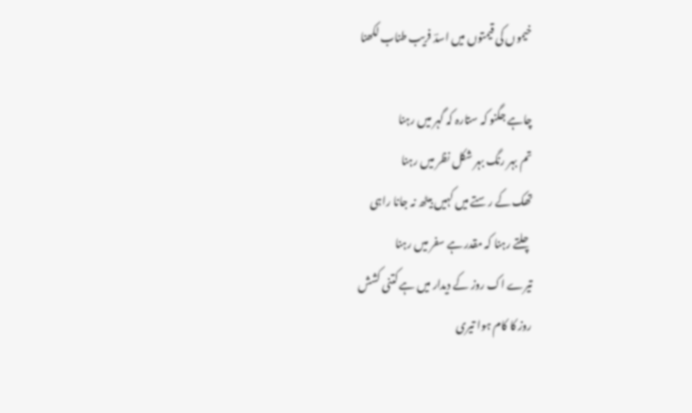خیموں کی قیمتوں میں اسدؔ فریب طناب لکھنا

چاہے جگنو کہ ستارہ کہ گہر میں رہنا
تم بہر رنگ بہر شکل نظر میں رہنا
تھک کے رستے میں کہیں بیٹھ نہ جانا راہی
چلتے رہنا کہ مقدر ہے سفر میں رہنا
تیرے اک روز کے دیدار میں ہے کتنی کشش
روز کا کام ہوا تیری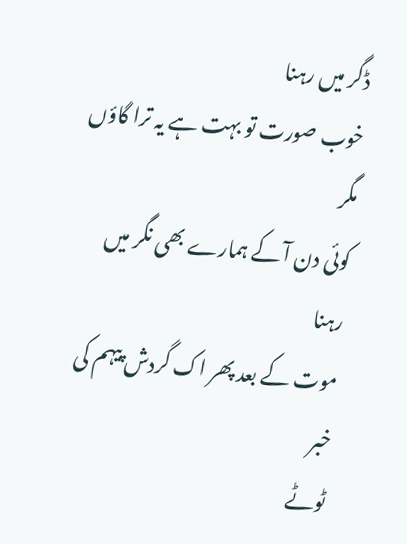ڈگر میں رہنا
خوب صورت تو بہت ہے یہ ترا گاؤں مگر
کوئی دن آ کے ہمارے بھی نگر میں رہنا
موت کے بعد پھر اک گردش پیہم کی خبر
ٹوٹے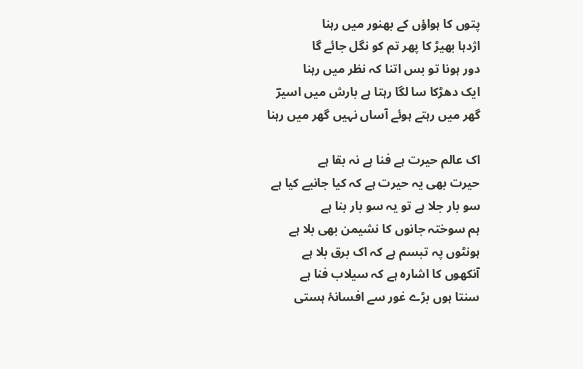پتوں کا ہواؤں کے بھنور میں رہنا
اژدہا بھیڑ کا پھر تم کو نگل جائے گا
دور ہونا تو بس اتنا کہ نظر میں رہنا
ایک دھڑکا سا لگا رہتا ہے بارش میں اسیرؔ
گھر میں رہتے ہوئے آساں نہیں گھر میں رہنا

اک عالم حیرت ہے فنا ہے نہ بقا ہے
حیرت بھی یہ حیرت ہے کہ کیا جانیے کیا ہے
سو بار جلا ہے تو یہ سو بار بنا ہے
ہم سوختہ جانوں کا نشیمن بھی بلا ہے
ہونٹوں پہ تبسم ہے کہ اک برق بلا ہے
آنکھوں کا اشارہ ہے کہ سیلاب فنا ہے
سنتا ہوں بڑے غور سے افسانۂ ہستی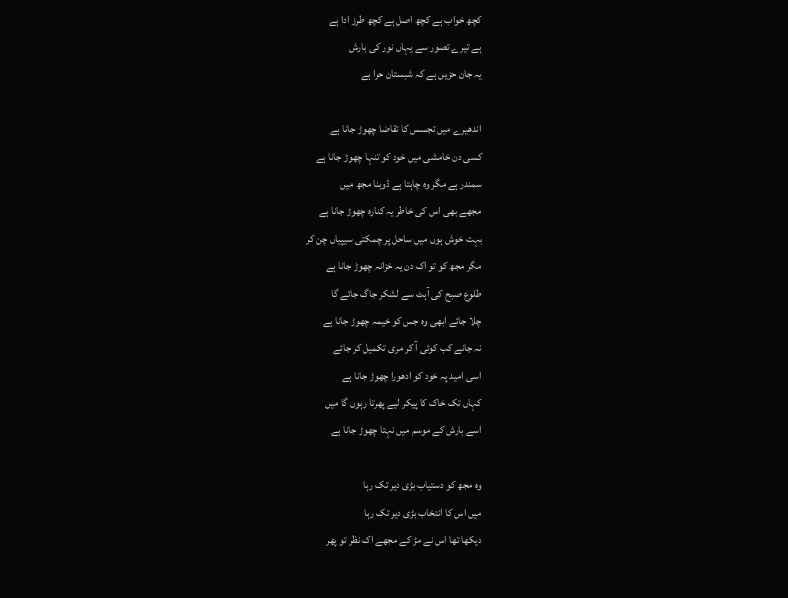کچھ خواب ہے کچھ اصل ہے کچھ طرز ادا ہے
ہے تیرے تصور سے یہاں نور کی بارش
یہ جان حزیں ہے کہ شبستان حرا ہے

اندھیرے میں تجسس کا تقاضا چھوڑ جانا ہے
کسی دن خامشی میں خود کو تنہا چھوڑ جانا ہے
سمندر ہے مگر وہ چاہتا ہے ڈوبنا مجھ میں
مجھے بھی اس کی خاطر یہ کنارہ چھوڑ جانا ہے
بہت خوش ہوں میں ساحل پر چمکتی سیپیاں چن کر
مگر مجھ کو تو اک دن یہ خزانہ چھوڑ جانا ہے
طلوع صبح کی آہٹ سے لشکر جاگ جائے گا
چلا جائے ابھی وہ جس کو خیمہ چھوڑ جانا ہے
نہ جانے کب کوئی آ کر مری تکمیل کر جائے
اسی امید پہ خود کو ادھورا چھوڑ جانا ہے
کہاں تک خاک کا پیکر لیے پھرتا رہوں گا میں
اسے بارش کے موسم میں نہتا چھوڑ جانا ہے

وہ مجھ کو دستیاب بڑی دیر تک رہا
میں اس کا انتخاب بڑی دیر تک رہا
دیکھا تھا اس نے مڑ کے مجھے اک نظر تو پھر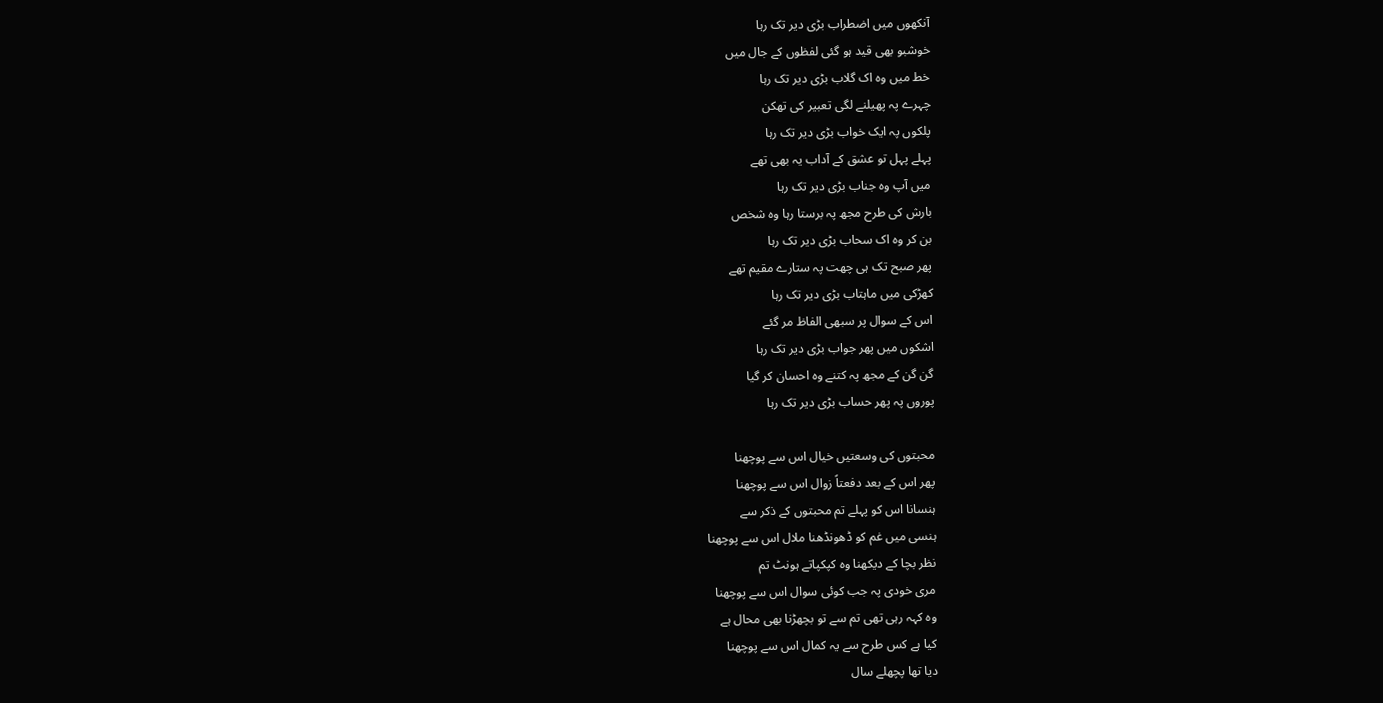آنکھوں میں اضطراب بڑی دیر تک رہا
خوشبو بھی قید ہو گئی لفظوں کے جال میں
خط میں وہ اک گلاب بڑی دیر تک رہا
چہرے پہ پھیلنے لگی تعبیر کی تھکن
پلکوں پہ ایک خواب بڑی دیر تک رہا
پہلے پہل تو عشق کے آداب یہ بھی تھے
میں آپ وہ جناب بڑی دیر تک رہا
بارش کی طرح مجھ پہ برستا رہا وہ شخص
بن کر وہ اک سحاب بڑی دیر تک رہا
پھر صبح تک ہی چھت پہ ستارے مقیم تھے
کھڑکی میں ماہتاب بڑی دیر تک رہا
اس کے سوال پر سبھی الفاظ مر گئے
اشکوں میں پھر جواب بڑی دیر تک رہا
گن گن کے مجھ پہ کتنے وہ احسان کر گیا
پوروں پہ پھر حساب بڑی دیر تک رہا

محبتوں کی وسعتیں خیال اس سے پوچھنا
پھر اس کے بعد دفعتاً زوال اس سے پوچھنا
ہنسانا اس کو پہلے تم محبتوں کے ذکر سے
ہنسی میں غم کو ڈھونڈھنا ملال اس سے پوچھنا
نظر بچا کے دیکھنا وہ کپکپاتے ہونٹ تم
مری خودی پہ جب کوئی سوال اس سے پوچھنا
وہ کہہ رہی تھی تم سے تو بچھڑنا بھی محال ہے
کیا ہے کس طرح سے یہ کمال اس سے پوچھنا
دیا تھا پچھلے سال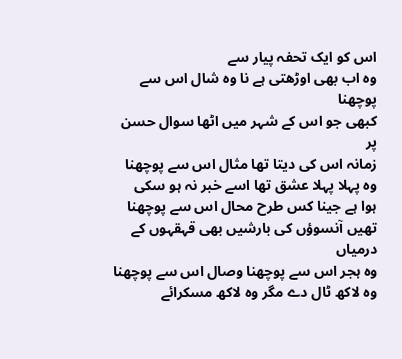اس کو ایک تحفہ پیار سے
وہ اب بھی اوڑھتی ہے نا وہ شال اس سے پوچھنا
کبھی جو اس کے شہر میں اٹھا سوال حسن پر
زمانہ اس کی دیتا تھا مثال اس سے پوچھنا
وہ پہلا پہلا عشق تھا اسے خبر نہ ہو سکی
ہوا ہے جینا کس طرح محال اس سے پوچھنا
تھیں آنسوؤں کی بارشیں بھی قہقہوں کے درمیاں
وہ ہجر اس سے پوچھنا وصال اس سے پوچھنا
وہ لاکھ ٹال دے مگر وہ لاکھ مسکرائے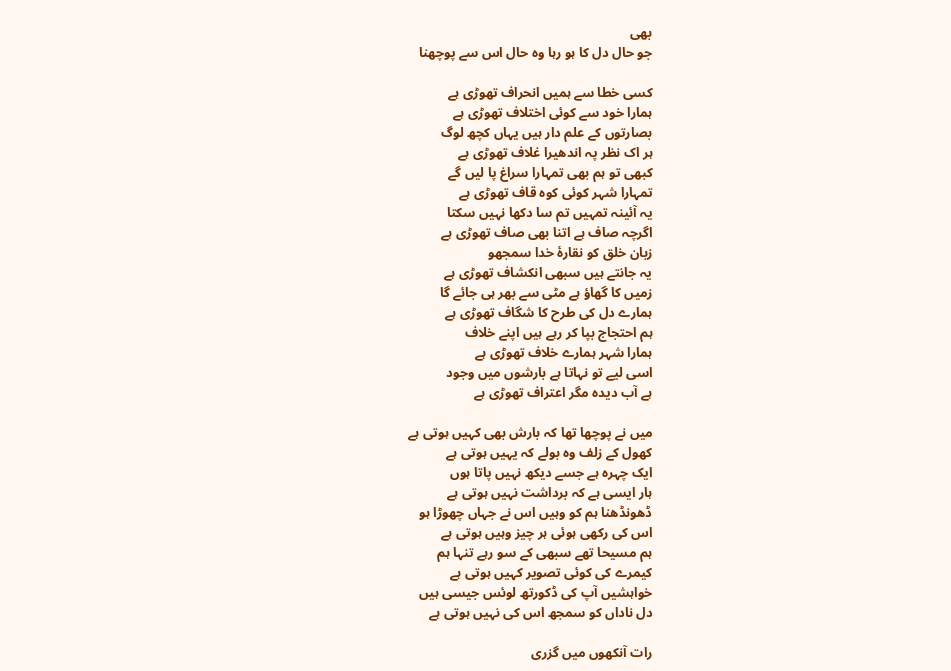بھی
جو حال دل کا ہو رہا وہ حال اس سے پوچھنا

کسی خطا سے ہمیں انحراف تھوڑی ہے
ہمارا خود سے کوئی اختلاف تھوڑی ہے
بصارتوں کے علم دار ہیں یہاں کچھ لوگ
ہر اک نظر پہ اندھیرا غلاف تھوڑی ہے
کبھی تو ہم بھی تمہارا سراغ پا لیں گے
تمہارا شہر کوئی کوہ قاف تھوڑی ہے
یہ آئینہ تمہیں تم سا دکھا نہیں سکتا
اگرچہ صاف ہے اتنا بھی صاف تھوڑی ہے
زبان خلق کو نقارۂ خدا سمجھو
یہ جانتے ہیں سبھی انکشاف تھوڑی ہے
زمیں کا گھاؤ ہے مٹی سے بھر ہی جائے گا
ہمارے دل کی طرح کا شگاف تھوڑی ہے
ہم احتجاج بپا کر رہے ہیں اپنے خلاف
ہمارا شہر ہمارے خلاف تھوڑی ہے
اسی لیے تو نہاتا ہے بارشوں میں وجود
ہے آب دیدہ مگر اعتراف تھوڑی ہے

میں نے پوچھا تھا کہ بارش بھی کہیں ہوتی ہے
کھول کے زلف وہ بولے کہ یہیں ہوتی ہے
ایک چہرہ ہے جسے دیکھ نہیں پاتا ہوں
ہار ایسی ہے کہ برداشت نہیں ہوتی ہے
ڈھونڈھنا ہم کو وہیں اس نے جہاں چھوڑا ہو
اس کی رکھی ہوئی ہر چیز وہیں ہوتی ہے
ہم مسیحا تھے سبھی کے سو رہے تنہا ہم
کیمرے کی کوئی تصویر کہیں ہوتی ہے
خواہشیں آپ کی ڈکورتھ لوئس جیسی ہیں
دل ناداں کو سمجھ اس کی نہیں ہوتی ہے

رات آنکھوں میں گزری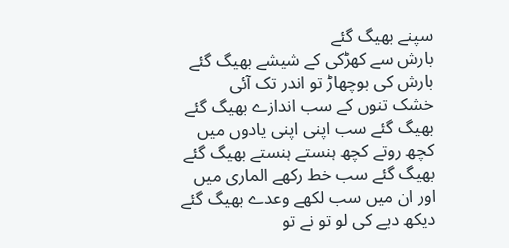سپنے بھیگ گئے
بارش سے کھڑکی کے شیشے بھیگ گئے
بارش کی بوچھاڑ تو اندر تک آئی
خشک تنوں کے سب اندازے بھیگ گئے
بھیگ گئے سب اپنی اپنی یادوں میں
کچھ روتے کچھ ہنستے ہنستے بھیگ گئے
بھیگ گئے سب خط رکھے الماری میں
اور ان میں سب لکھے وعدے بھیگ گئے
دیکھ دیے کی لو تو نے تو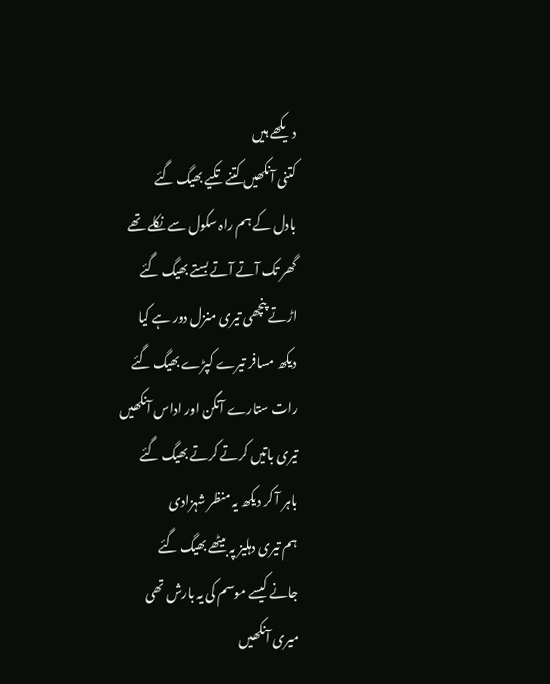دیکھے ہیں
کتنی آنکھیں کتنے تکیے بھیگ گئے
بادل کے ہم راہ سکول سے نکلے تھے
گھر تک آتے آتے بستے بھیگ گئے
اڑتے پنچھی تیری منزل دور ہے کیا
دیکھ مسافر تیرے کپڑے بھیگ گئے
رات ستارے آنگن اور اداس آنکھیں
تیری باتیں کرتے کرتے بھیگ گئے
باہر آ کر دیکھ یہ منظر شہزادی
ہم تیری دہلیز پہ بیٹھے بھیگ گئے
جانے کیسے موسم کی یہ بارش تھی
میری آنکھیں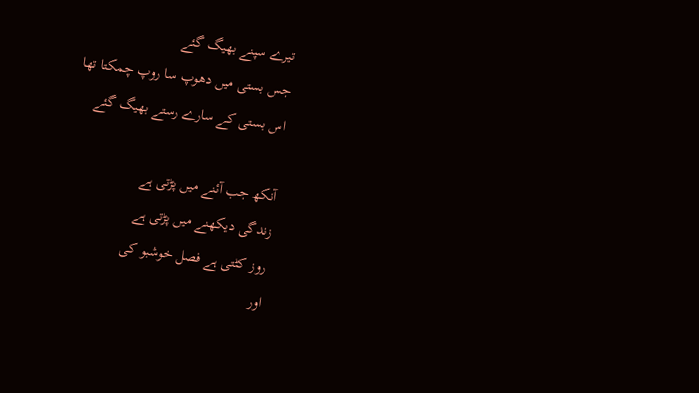تیرے سپنے بھیگ گئے
جس بستی میں دھوپ سا روپ چمکتا تھا
اس بستی کے سارے رستے بھیگ گئے

آنکھ جب آئنے میں پڑتی ہے
زندگی دیکھنے میں پڑتی ہے
روز کٹتی ہے فصل خوشبو کی
اور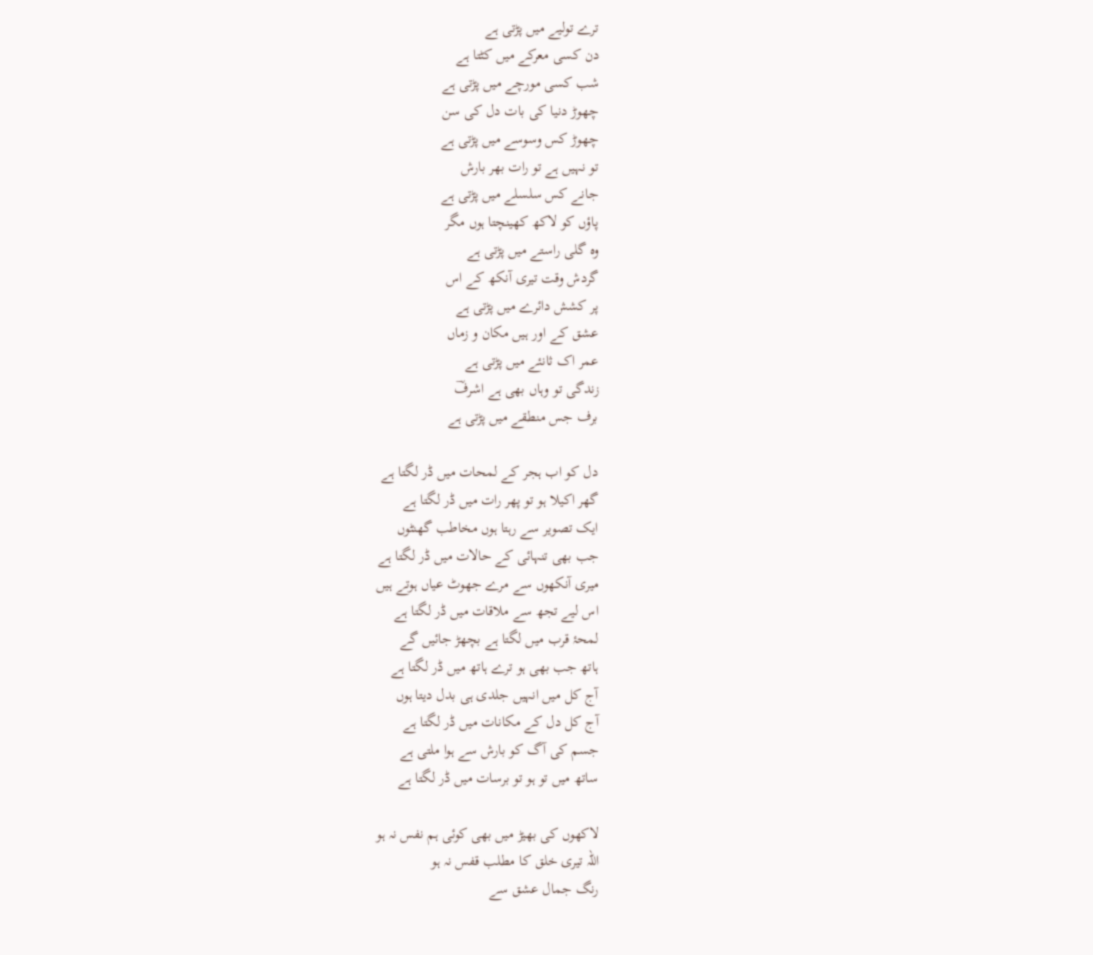ترے تولیے میں پڑتی ہے
دن کسی معرکے میں کٹتا ہے
شب کسی مورچے میں پڑتی ہے
چھوڑ دنیا کی بات دل کی سن
چھوڑ کس وسوسے میں پڑتی ہے
تو نہیں ہے تو رات بھر بارش
جانے کس سلسلے میں پڑتی ہے
پاؤں کو لاکھ کھینچتا ہوں مگر
وہ گلی راستے میں پڑتی ہے
گردش وقت تیری آنکھ کے اس
پر کشش دائرے میں پڑتی ہے
عشق کے اور ہیں مکان و زماں
عمر اک ثانئے میں پڑتی ہے
زندگی تو وہاں بھی ہے اشرفؔ
برف جس منطقے میں پڑتی ہے

دل کو اب ہجر کے لمحات میں ڈر لگتا ہے
گھر اکیلا ہو تو پھر رات میں ڈر لگتا ہے
ایک تصویر سے رہتا ہوں مخاطب گھنٹوں
جب بھی تنہائی کے حالات میں ڈر لگتا ہے
میری آنکھوں سے مرے جھوٹ عیاں ہوتے ہیں
اس لیے تجھ سے ملاقات میں ڈر لگتا ہے
لمحۂ قرب میں لگتا ہے بچھڑ جائیں گے
ہاتھ جب بھی ہو ترے ہاتھ میں ڈر لگتا ہے
آج کل میں انہیں جلدی ہی بدل دیتا ہوں
آج کل دل کے مکانات میں ڈر لگتا ہے
جسم کی آگ کو بارش سے ہوا ملتی ہے
ساتھ میں تو ہو تو برسات میں ڈر لگتا ہے

لاکھوں کی بھیڑ میں بھی کوئی ہم نفس نہ ہو
اللہ تیری خلق کا مطلب قفس نہ ہو
رنگ جمال عشق سے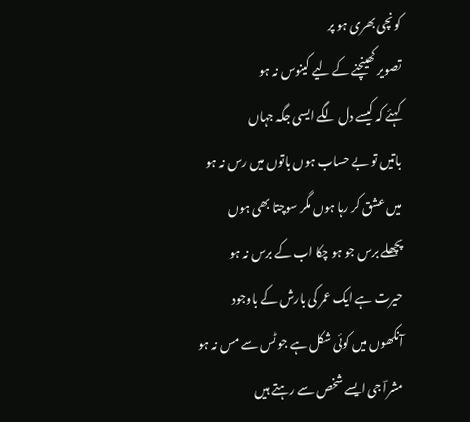کونچی بھری ہو پر
تصویر کھینچنے کے لیے کینوس نہ ہو
کہئے کہ کیسے دل لگے ایسی جگہ جہاں
باتیں تو بے حساب ہوں باتوں میں رس نہ ہو
میں عشق کر رہا ہوں مگر سوچتا بھی ہوں
پچھلے برس جو ہو چکا اب کے برس نہ ہو
حیرت ہے ایک عمر کی بارش کے باوجود
آنکھوں میں کوئی شکل ہے جو ٹس سے مس نہ ہو
مشراؔ جی ایسے شخص سے رہتے ہیں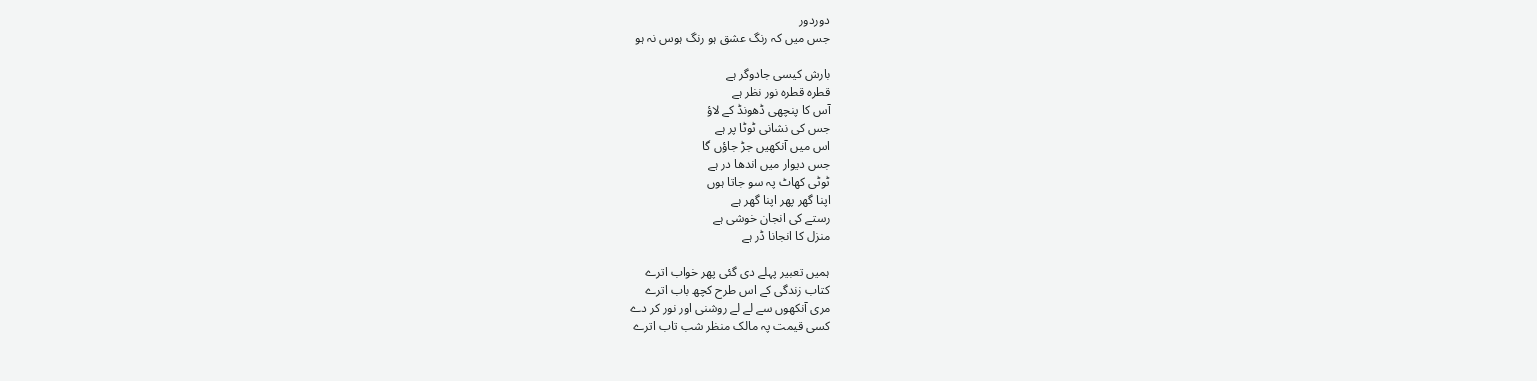دوردور
جس میں کہ رنگ عشق ہو رنگ ہوس نہ ہو

بارش کیسی جادوگر ہے
قطرہ قطرہ نور نظر ہے
آس کا پنچھی ڈھونڈ کے لاؤ
جس کی نشانی ٹوٹا پر ہے
اس میں آنکھیں جڑ جاؤں گا
جس دیوار میں اندھا در ہے
ٹوٹی کھاٹ پہ سو جاتا ہوں
اپنا گھر پھر اپنا گھر ہے
رستے کی انجان خوشی ہے
منزل کا انجانا ڈر ہے

ہمیں تعبیر پہلے دی گئی پھر خواب اترے
کتاب زندگی کے اس طرح کچھ باب اترے
مری آنکھوں سے لے لے روشنی اور نور کر دے
کسی قیمت پہ مالک منظر شب تاب اترے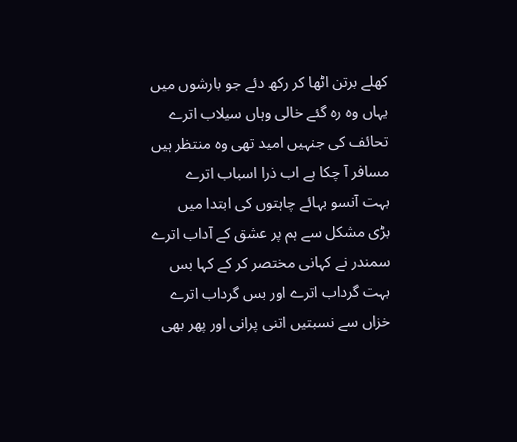کھلے برتن اٹھا کر رکھ دئے جو بارشوں میں
یہاں وہ رہ گئے خالی وہاں سیلاب اترے
تحائف کی جنہیں امید تھی وہ منتظر ہیں
مسافر آ چکا ہے اب ذرا اسباب اترے
بہت آنسو بہائے چاہتوں کی ابتدا میں
بڑی مشکل سے ہم پر عشق کے آداب اترے
سمندر نے کہانی مختصر کر کے کہا بس
بہت گرداب اترے اور بس گرداب اترے
خزاں سے نسبتیں اتنی پرانی اور پھر بھی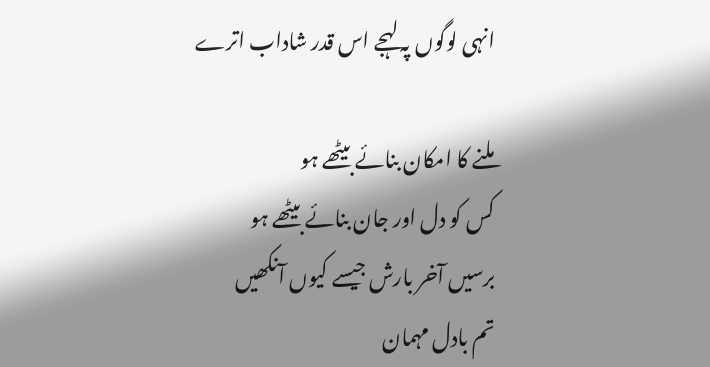انہی لوگوں پہ لہجے اس قدر شاداب اترے

ملنے کا امکان بنائے بیٹھے ہو
کس کو دل اور جان بنائے بیٹھے ہو
برسیں آخر بارش جیسے کیوں آنکھیں
تم بادل مہمان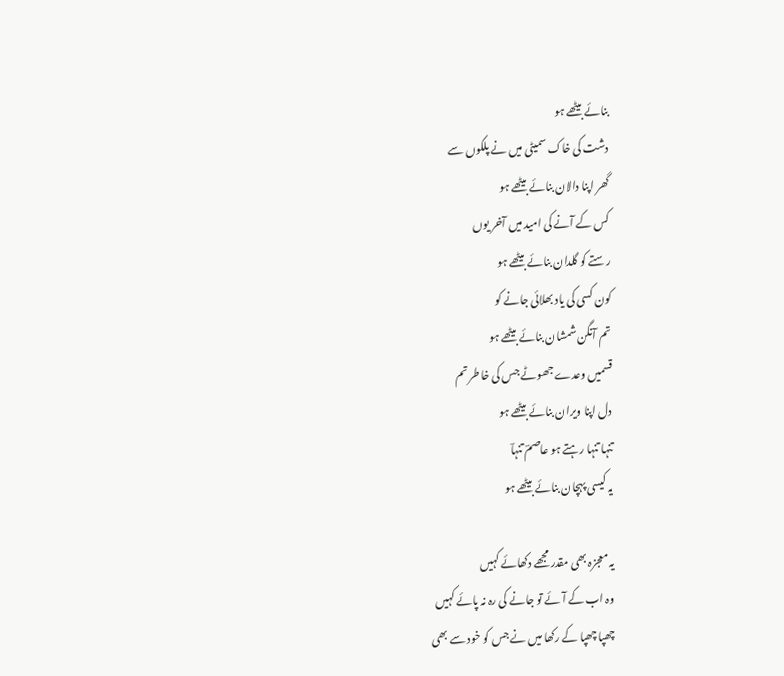بنائے بیٹھے ہو
دشت کی خاک سمیٹی میں نے پلکوں سے
گھر اپنا دالان بنائے بیٹھے ہو
کس کے آنے کی امید میں آخر یوں
رستے کو گلدان بنائے بیٹھے ہو
کون کسی کی یاد بھلائی جانے کو
تم آنگن شمشان بنائے بیٹھے ہو
قسمیں وعدے جھوٹے جس کی خاطر تم
دل اپنا ویران بنائے بیٹھے ہو
تنہا تنہا رہتے ہو عاصمؔ تنہاؔ
یہ کیسی پہچان بنائے بیٹھے ہو

یہ معجزہ بھی مقدر مجھے دکھائے کہیں
وہ اب کے آئے تو جانے کی رہ نہ پائے کہیں
چھپا چھپا کے رکھا میں نے جس کو خود سے بھی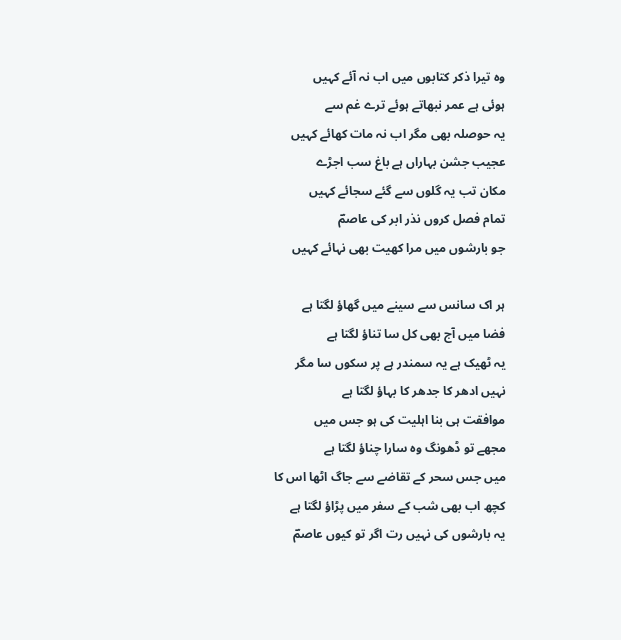وہ تیرا ذکر کتابوں میں اب نہ آئے کہیں
ہوئی ہے عمر نبھاتے ہوئے ترے غم سے
یہ حوصلہ بھی مگر اب نہ مات کھائے کہیں
عجیب جشن بہاراں ہے باغ سب اجڑے
مکان تب یہ گلوں سے گئے سجائے کہیں
تمام فصل کروں نذر ابر کی عاصمؔ
جو بارشوں میں مرا کھیت بھی نہائے کہیں

ہر اک سانس سے سینے میں گھاؤ لگتا ہے
فضا میں آج بھی کل سا تناؤ لگتا ہے
یہ ٹھیک ہے یہ سمندر ہے پر سکوں سا مگر
نہیں ادھر کا جدھر کا بہاؤ لگتا ہے
موافقت ہی بنا اہلیت کی ہو جس میں
مجھے تو ڈھونگ وہ سارا چناؤ لگتا ہے
میں جس سحر کے تقاضے سے جاگ اٹھا اس کا
کچھ اب بھی شب کے سفر میں پڑاؤ لگتا ہے
یہ بارشوں کی نہیں رت اگر تو کیوں عاصمؔ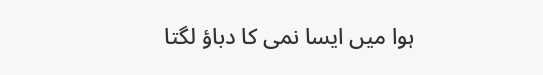ہوا میں ایسا نمی کا دباؤ لگتا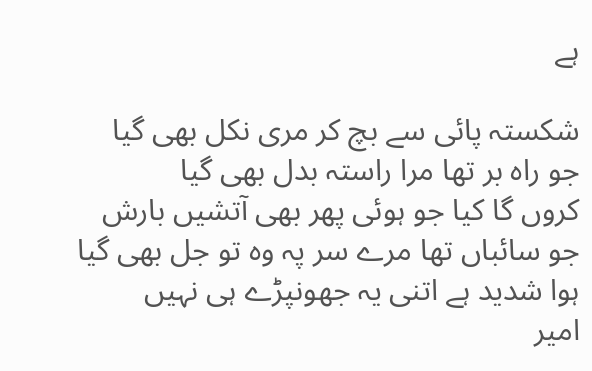ہے

شکستہ پائی سے بچ کر مری نکل بھی گیا
جو راہ بر تھا مرا راستہ بدل بھی گیا
کروں گا کیا جو ہوئی پھر بھی آتشیں بارش
جو سائباں تھا مرے سر پہ وہ تو جل بھی گیا
ہوا شدید ہے اتنی یہ جھونپڑے ہی نہیں
امیر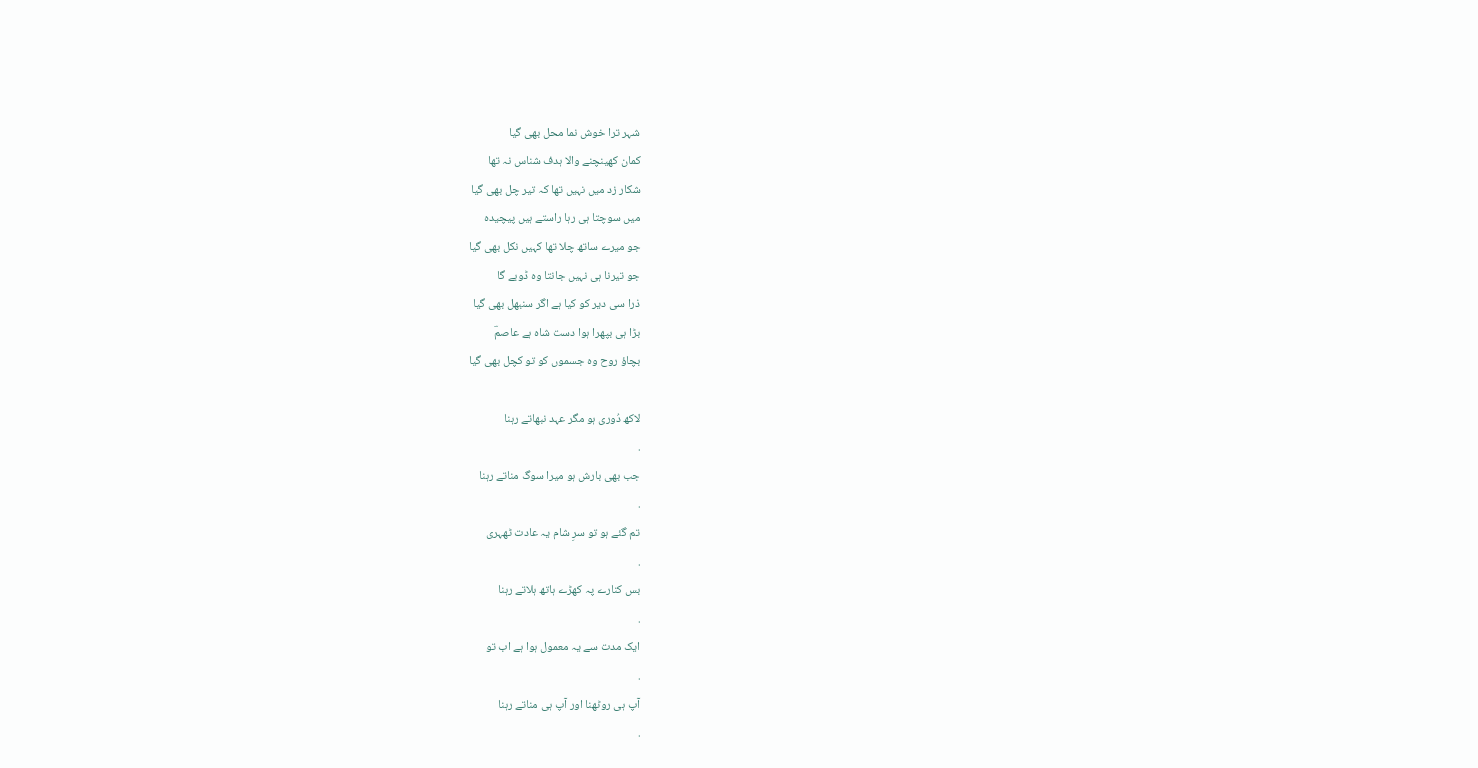شہر ترا خوش نما محل بھی گیا
کمان کھینچنے والا ہدف شناس نہ تھا
شکار زد میں نہیں تھا کہ تیر چل بھی گیا
میں سوچتا ہی رہا راستے ہیں پیچیدہ
جو میرے ساتھ چلا تھا کہیں نکل بھی گیا
جو تیرنا ہی نہیں جانتا وہ ڈوبے گا
ذرا سی دیر کو کیا ہے اگر سنبھل بھی گیا
بڑا ہی بپھرا ہوا دست شاہ ہے عاصمؔ
بچاؤ روح وہ جسموں کو تو کچل بھی گیا

لاکھ دُوری ہو مگر عہد نبھاتے رہنا
.
جب بھی بارش ہو میرا سوگ مناتے رہنا
.
تم گئے ہو تو سرِ شام یہ عادت ٹھہری
.
بس کنارے پہ کھڑے ہاتھ ہلاتے رہنا
.
ایک مدت سے یہ معمول ہوا ہے اب تو
.
آپ ہی روٹھنا اور آپ ہی مناتے رہنا
.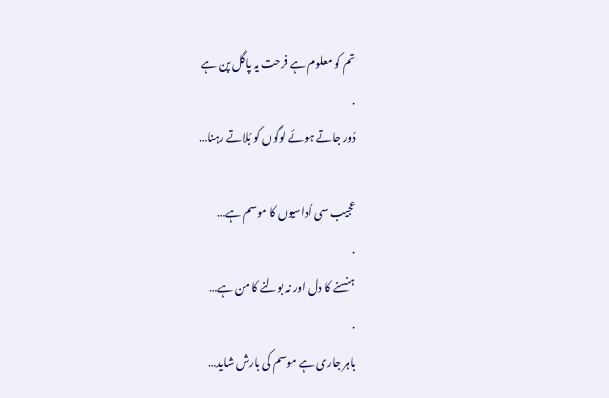تم کو معلوم ہے فرحت یہ پاگل پن ہے
.
دُور جاتے ہوئے لوگوں کو بُلاتے رہنا…

عجیب سی اُداسیوں کا موسم ہے…
.
ہنسنے کا دل اور نہ بولنے کا من ہے…
.
باہر جاری ہے موسم کی بارش شاید…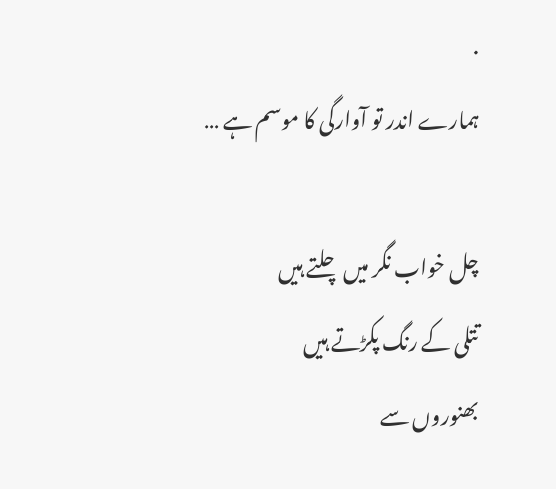.
ہمارے اندر تو آوارگی کا موسم ہے …

چل خواب نگر میں چلتے ہیں
تتلی کے رنگ پکڑتے ہیں
بھنوروں سے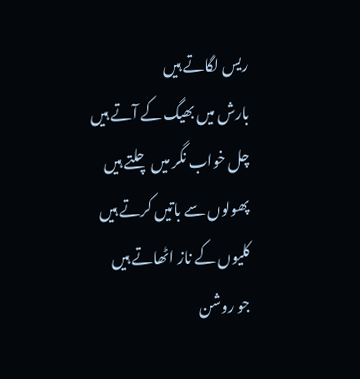ریس لگاتے ہیں
بارش میں بھیگ کے آتے ہیں
چل خواب نگر میں چلتے ہیں
پھولوں سے باتیں کرتے ہیں
کلیوں کے ناز اٹھاتے ہیں
جو روشن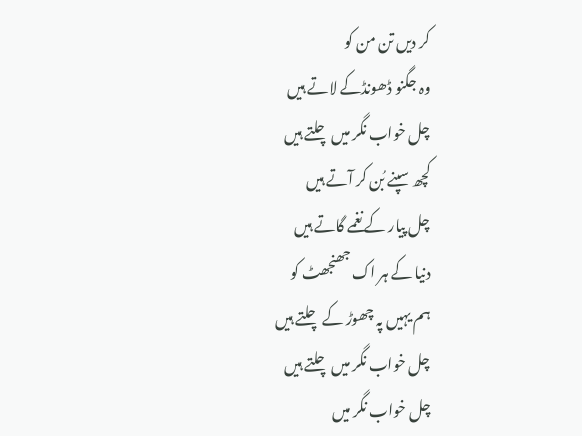کر دیں تن من کو
وہ جگنو ڈھونڈکے لاتے ہیں
چل خواب نگر میں چلتے ہیں
کچھ سپنے بُن کر آتے ہیں
چل پیار کے نغمے گاتے ہیں
دنیا کے ہر اک جھنجھٹ کو
ہم یہیں پہ چھوڑ کے چلتے ہیں
چل خواب نگر میں چلتے ہیں
چل خواب نگر میں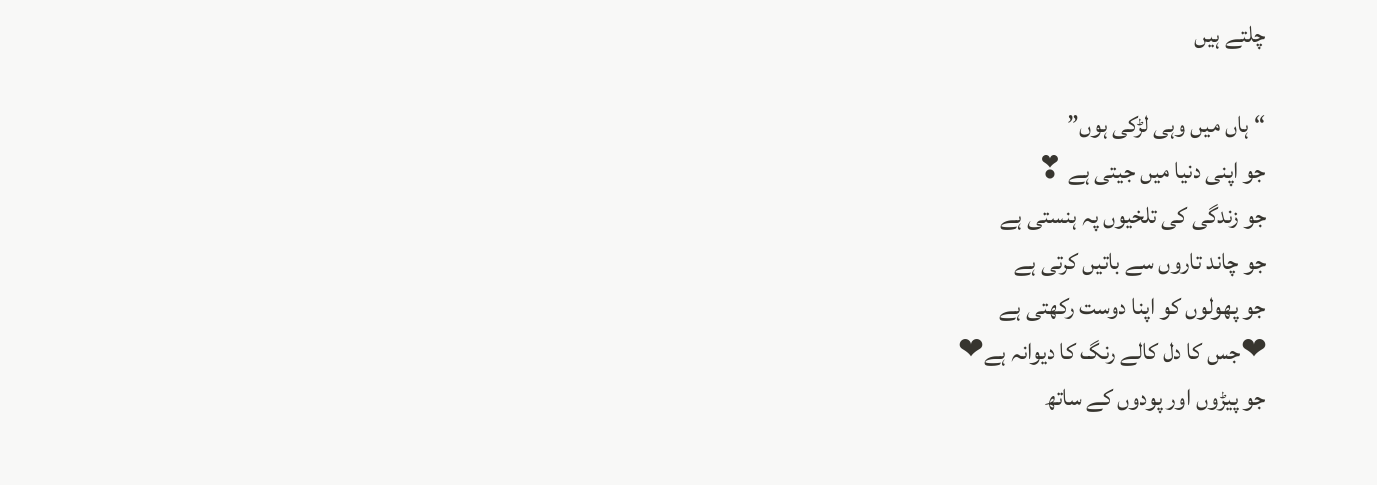چلتے ہیں

“ہاں میں وہی لڑکی ہوں”
جو اپنی دنیا میں جیتی ہے ❣
جو زندگی کی تلخیوں پہ ہنستی ہے
جو چاند تاروں سے باتیں کرتی ہے
جو پھولوں کو اپنا دوست رکھتی ہے
❤جس کا دل کالے رنگ کا دیوانہ ہے❤
جو پیڑوں اور پودوں کے ساتھ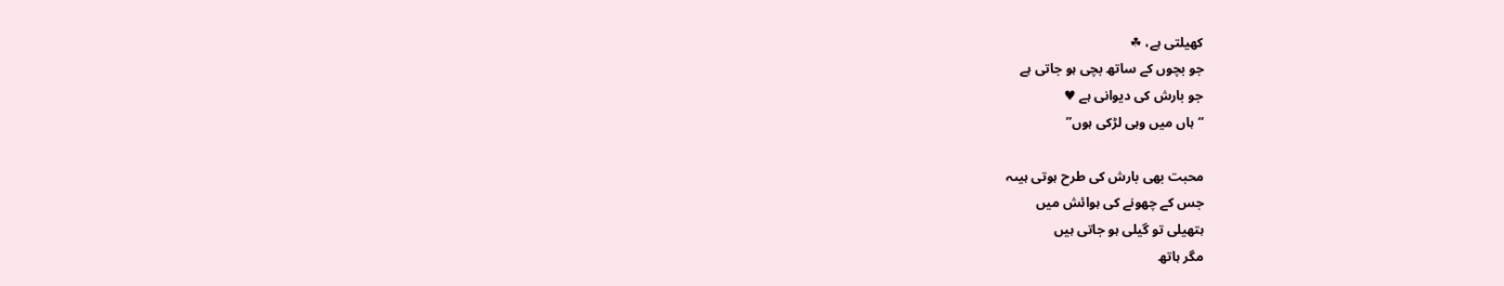کھیلتی ہے، ☘
جو بچوں کے ساتھ بچی ہو جاتی ہے
جو بارش کی دیوانی ہے ♥
“ہاں میں وہی لڑکی ہوں”

محبت بھی بارش کی طرح ہوتی ہیںہ
جس کے چھونے کی ہوائش میں
ہتھیلی تو گیلی ہو جاتی ہیں
مگر ہاتھ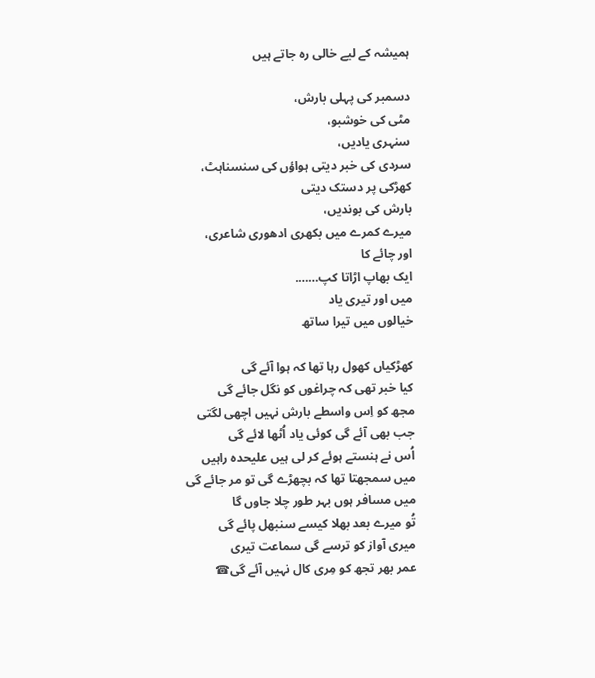ہمیشہ کے لیے خالی رہ جاتے ہیں

دسمبر کی پہلی بارش،
مٹی کی خوشبو،
سنہری یادیں،
سردی کی خبر دیتی ہواؤں کی سنسناہٹ،
کھڑکی پر دستک دیتی
بارش کی بوندیں،
میرے کمرے میں بکھری ادھوری شاعری،
اور چائے کا
ایک بھاپ اڑاتا کپ…….
میں اور تیری یاد
خیالوں میں تیرا ساتھ

کھڑکیاں کھول رہا تھا کہ ہوا آئے گی
کیا خبر تھی کہ چراغوں کو نگل جائے گی
مجھ کو اِس واسطے بارش نہیں اچھی لگتی
جب بھی آئے گی کوئی یاد اُٹھا لائے گی
اُس نے ہنستے ہوئے کر لی ہیں علیحدہ راہیں
میں سمجھتا تھا کہ بچھڑے گی تو مر جائے گی
میں مسافر ہوں بہر طور چلا جاوں گا
تُو میرے بعد بھلا کیسے سنبھل پائے گی
میری آواز کو ترسے گی سماعت تیری
عمر بھر تجھ کو مِری کال نہیں آئے گی☎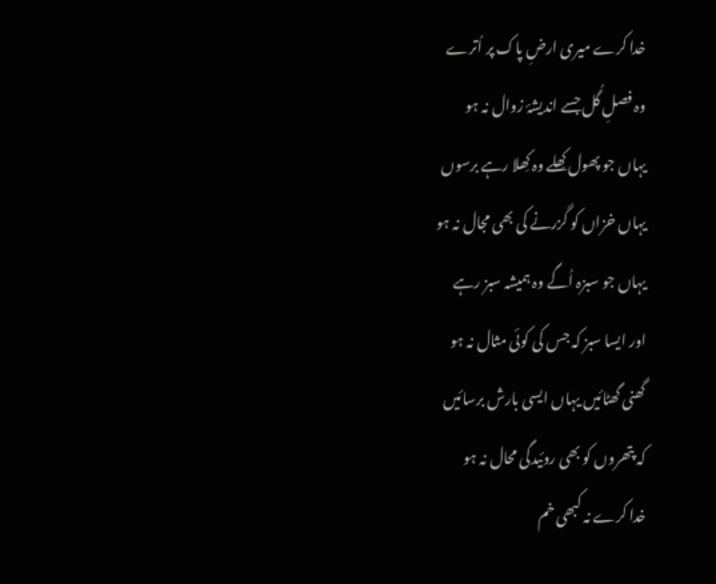خدا کرے میری ارضِ پاک پر اُترے
وہ فصلِ گُل جسے اندیشۂ زوال نہ ہو
یہاں جو پھول کِھلے وہ کِھلا رہے برسوں
یہاں خزاں کو گزرنے کی بھی مجال نہ ہو
یہاں جو سبزہ اُگے وہ ہمیشہ سبز رہے
اور ایسا سبز کہ جس کی کوئی مثال نہ ہو
گھنی گھٹائیں یہاں ایسی بارش برسائیں
کہ پتھروں کو بھی روئیدگی محال نہ ہو
خدا کرے نہ کبھی خم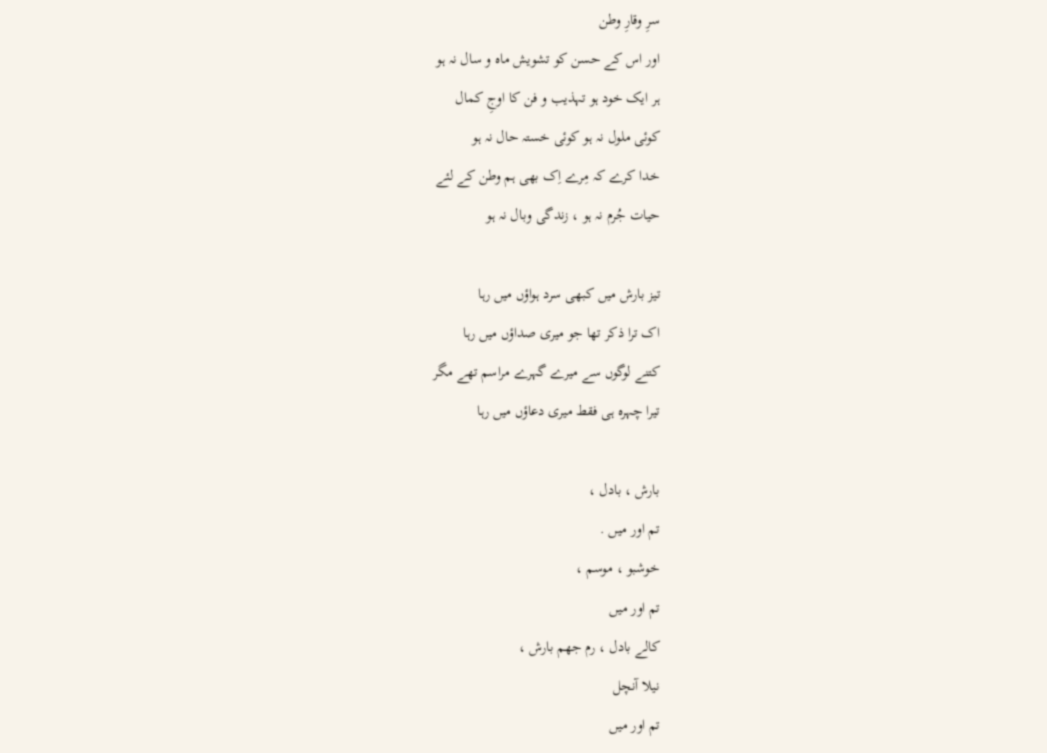سرِ وقارِ وطن
اور اس کے حسن کو تشویش ماہ و سال نہ ہو
ہر ایک خود ہو تہذیب و فن کا اوجِ کمال
کوئی ملول نہ ہو کوئی خستہ حال نہ ہو
خدا کرے کہ مِرے اِک بھی ہم وطن کے لئے
حیات جُرم نہ ہو ، زندگی وبال نہ ہو

تیز بارش میں کبھی سرد ہواؤں میں رہا
اک ترا ذکر تھا جو میری صداؤں میں رہا
کتنے لوگوں سے میرے گہرے مراسم تھے مگر
تیرا چہرہ ہی فقط میری دعاؤں میں رہا

بارش ، بادل ،
تم اور میں .
خوشبو ، موسم ،
تم اور میں
کالے بادل ، رم جھم بارش ،
نیلا آنچل
تم اور میں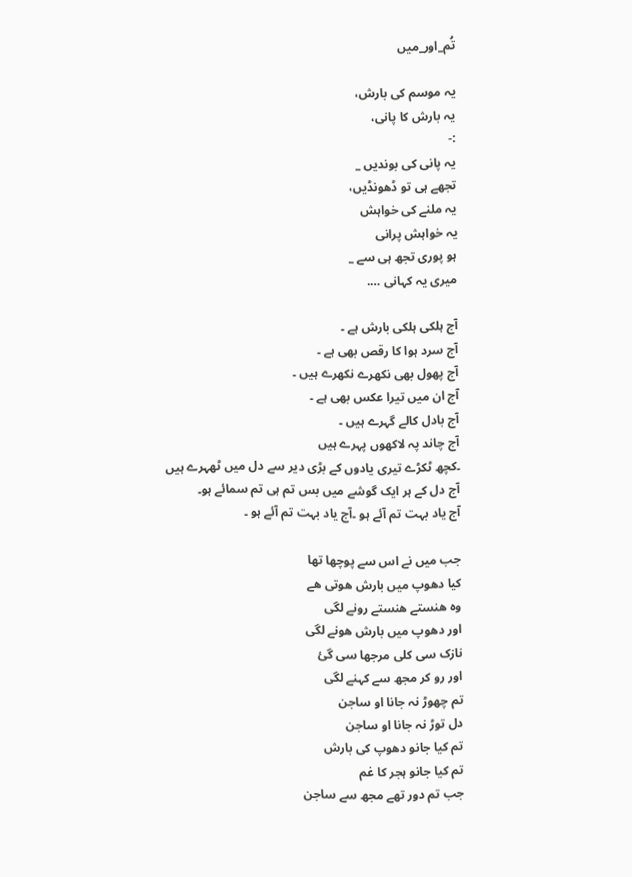تُم_اور_میں

یہ موسم کی بارش،
یہ بارش کا پانی،
:-
یہ پانی کی بوندیں _
تجھے ہی تو ڈھونڈیں،
یہ ملنے کی خواہش
یہ خواہش پرانی
ہو پوری تجھ ہی سے _
میری یہ کہانی ….

آج ہلکی ہلکی بارش ہے ۔
آج سرد ہوا کا رقص بھی ہے ۔
آج پھول بھی نکھرے نکھرے ہیں ۔
آج ان میں تیرا عکس بھی ہے ۔
آج بادل کالے گہرے ہیں ۔
آج چاند پہ لاکھوں پہرے ہیں
۔کچھ ٹکڑے تیری یادوں کے بڑی دیر سے دل میں ٹھہرے ہیں
آج دل کے ہر ایک گوشے میں بس تم ہی تم سمائے ہو۔
آج یاد بہت تم آئے ہو ۔آج یاد بہت تم آئے ہو ۔

جب میں نے اس سے پوچھا تھا
کیا دھوپ میں بارش ھوتی ھے
وہ ھنستے ھنستے رونے لگی
اور دھوپ میں بارش ھونے لگی
نازک سی کلی مرجھا سی گئ
اور رو کر مجھ سے کہنے لگی
تم چھوڑ نہ جانا او ساجن
دل توڑ نہ جانا او ساجن
تم کیا جانو دھوپ کی بارش
تم کیا جانو ہجر کا غم
جب تم دور تھے مجھ سے ساجن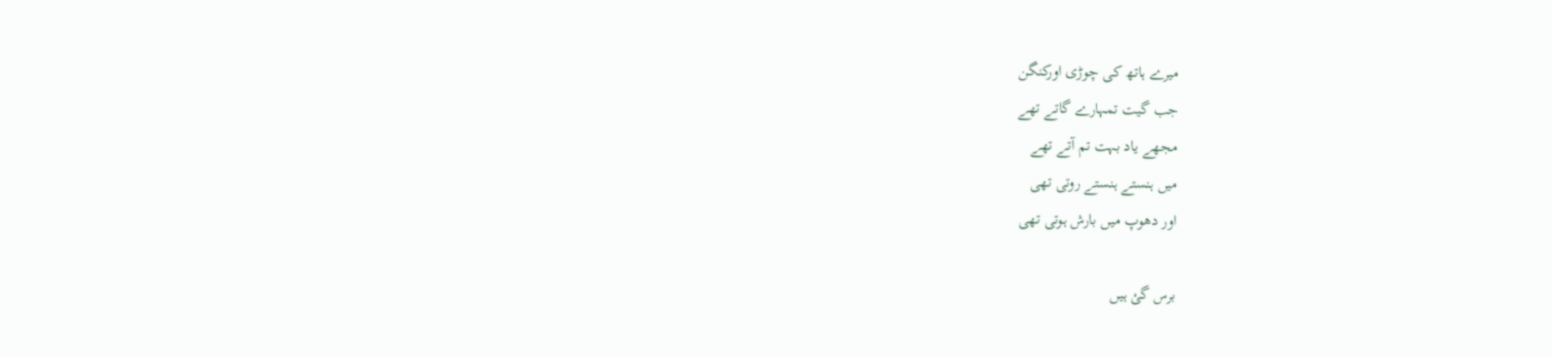میرے ہاتھ کی چوڑی اورکنگن
جب گیت تمہارے گاتے تھے
مجھے یاد بہت تم آتے تھے
میں ہنستے ہنستے روتی تھی
اور دھوپ میں بارش ہوتی تھی

برس گئ ہیں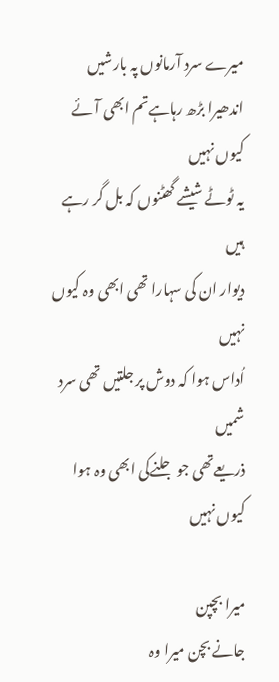میرے سرد آرمانوں پہ بارشیں
اندھیرا بڑھ رہاہےتم ابھی آئے کیوں نہیں
یہ ٹوٹے شیشے گھٹنوں کہ بل گر رہے ہیں
دیوار ان کی سہارا تھی ابھی وہ کیوں نہیں
اُداس ہوا کہ دوش پر جلتیں تھی سرد شمیں
ذریعےتھی جو جلنےکی ابھی وہ ہوا کیوں نہیں

میرا بچپن
جانے بچن میرا وہ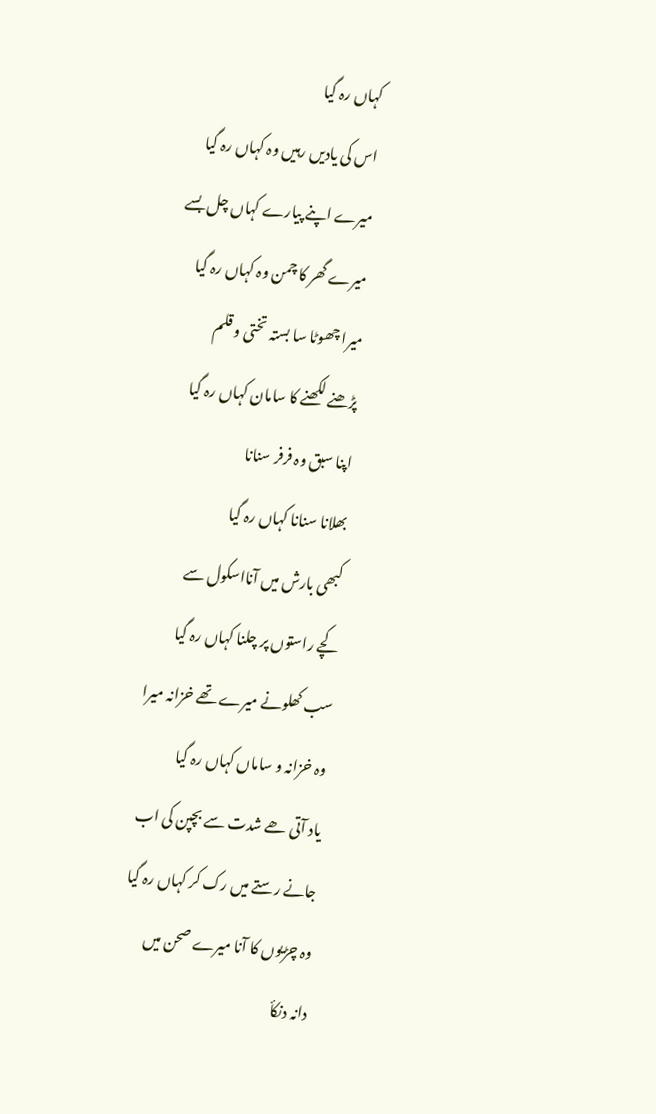کہاں رہ گیا
اس کی یادیں رہیں وہ کہاں رہ گیا
میرے اپنے پیارے کہاں چل بسے
میرے گھر کا چمن وہ کہاں رہ گیا
میرا چھوٹا سا بستہ تختی و قلم
پڑھنے لکھنے کا سامان کہاں رہ گیا
اپنا سبق وہ فرفر سنانا
بھلانا سنانا کہاں رہ گیا
کبھی بارش میں آنااسکول سے
کچے راستوں پر چلنا کہاں رہ گیا
سب کھلونے میرے تھے خزانہ میرا
وہ خزانہ و ساماں کہاں رہ گیا
یاد آتی ھے شدت سے بچپن کی اب
جانے رستے میں رک کر کہاں رہ گیا
وہ چڑیوں کا آنا میرے صحن میں
دانہ دنکأ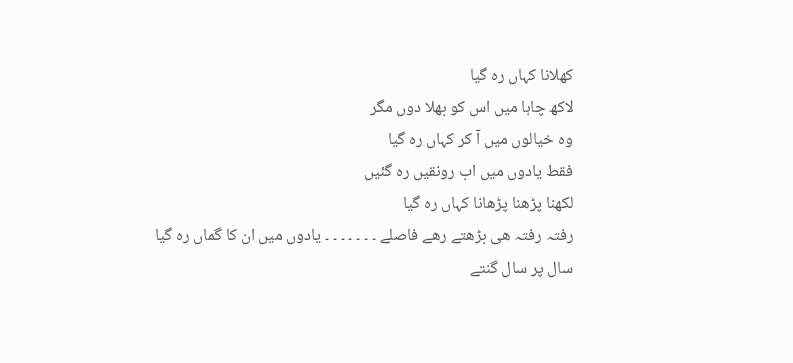کھلانا کہاں رہ گیا
لاکھ چاہا میں اس کو بھلا دوں مگر
وہ خیالوں میں آ کر کہاں رہ گیا
فقط یادوں میں اب رونقیں رہ گئیں
لکھنا پڑھنا پڑھانا کہاں رہ گیا
رفتہ رفتہ ھی بڑھتے رھے فاصلے ۔ ۔ ۔ ۔ ۔ ۔ ۔ یادوں میں ان کا گماں رہ گیا
سال پر سال گنتے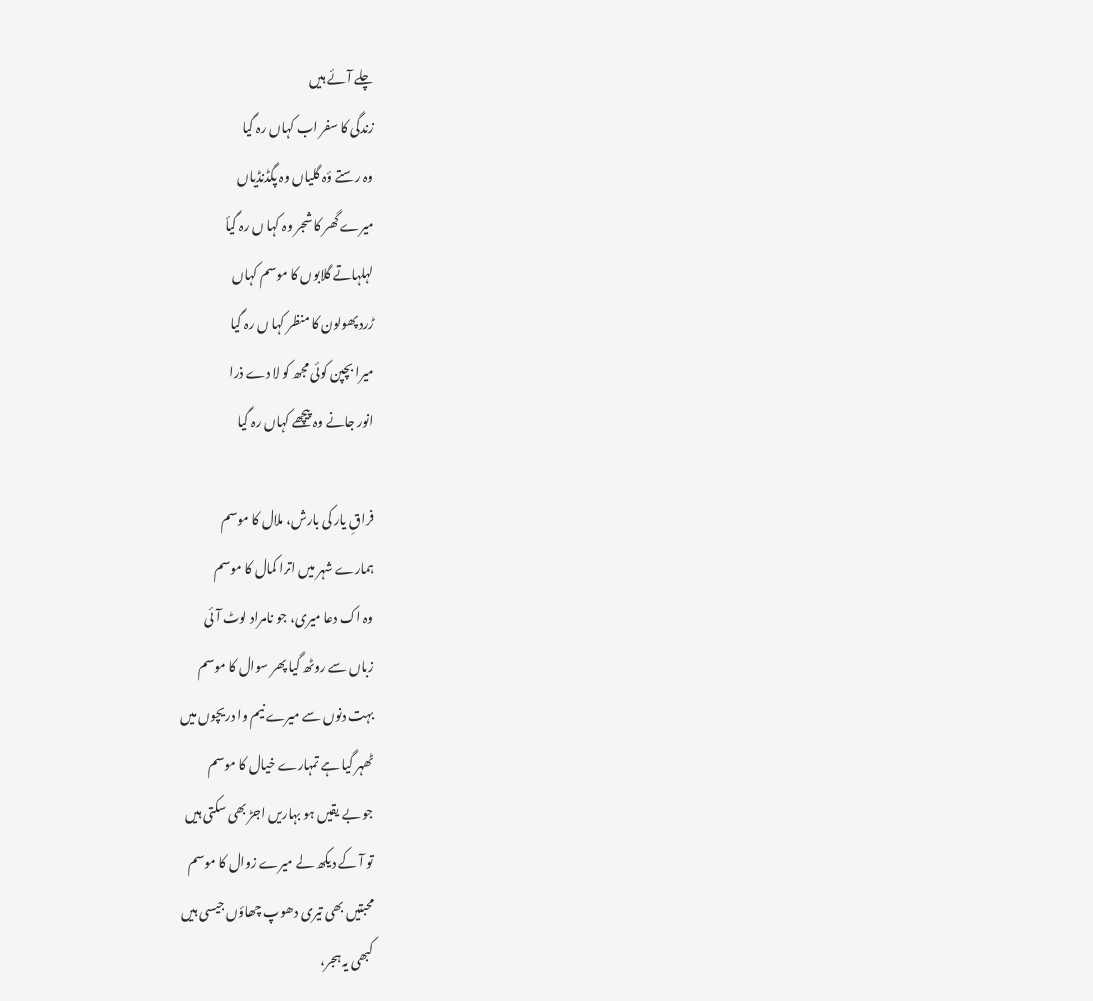چلے آئے ہیں
زندگی کا سفر اب کہاں رہ گیا
وہ رستے ؤہ گلیاں وہ پگڈنڈیاں
میرے گھر کا شجر وہ کہا ں رہ گیأ
لہلہاتے گلابوں کا موسم کہاں
ڑرد پھولون کا منظر کہا ں رہ گیا
میرا بچپن کوئی مجھ کو لا دے ذرا
انور جانے وہ پیچھے کہاں رہ گیا

فراقِ یار کی بارش، ملال کا موسم
ہمارے شہر میں اترا کمال کا موسم
وہ اک دعا میری، جو نامراد لوٹ آئی
زباں سے روٹھ گیا پھر سوال کا موسم
بہت دنوں سے میرے نیم وا دریچوں میں
ٹھہر گیا ہے تمہارے خیال کا موسم
جو بے یقیں ہو بہاریں اجڑ بھی سکتی ہیں
تو آ کے دیکھ لے میرے زوال کا موسم
محبتیں بھی تیری دھوپ چھاؤں جیسی ہیں
کبھی یہ ہجر،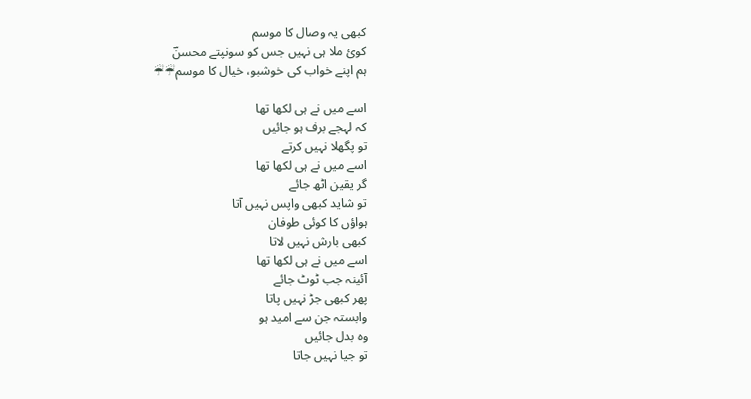کبھی یہ وصال کا موسم
کوئ ملا ہی نہیں جس کو سونپتے محسنؔ
ہم اپنے خواب کی خوشبو، خیال کا موسم☔☔

اسے میں نے ہی لکھا تھا
کہ لہجے برف ہو جائیں
تو پگھلا نہیں کرتے
اسے میں نے ہی لکھا تھا
گر یقین اٹھ جائے
تو شاید کبھی واپس نہیں آتا
ہواؤں کا کوئی طوفان
کبھی بارش نہیں لاتا
اسے میں نے ہی لکھا تھا
آئینہ جب ٹوٹ جائے
پھر کبھی جڑ نہیں پاتا
وابستہ جن سے امید ہو
وہ بدل جائیں
تو جیا نہیں جاتا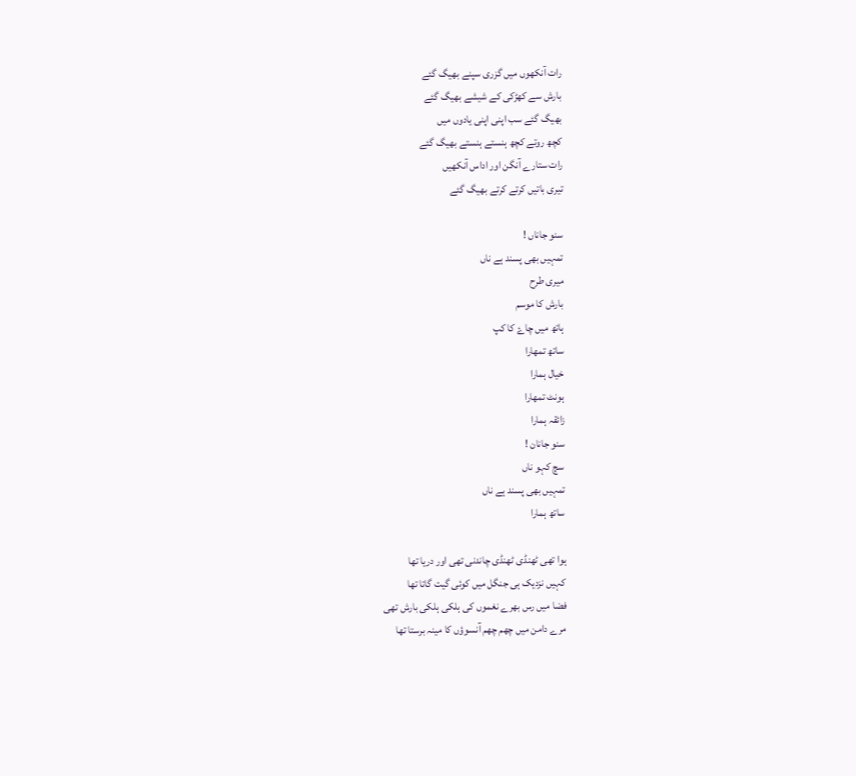رات آنکھوں میں گزری سپنے بھیگ گئے
بارش سے کھڑکی کے شیشے بھیگ گئے
بھیگ گئے سب اپنی اپنی یادوں میں
کچھ روتے کچھ ہنستے ہنستے بھیگ گئے
رات ستارے آنگن اور اداس آنکھیں
تیری باتیں کرتے کرتے بھیگ گئے

سنو جاناں !
تمہیں بھی پسند ہے ناں
میری طرح
بارش کا موسم
ہاتھ میں چاۓ کا کپ
ساتھ تمھارا
خیال ہمارا
ہونٹ تمھارا
زائقہ ہمارا
سنو جانان !
سچ کہو ناں
تمہیں بھی پسند ہے ناں
ساتھ ہمارا

ہوا تھی ٹھنڈی ٹھنڈی چاندنی تھی اور دریا تھا
کہیں نزدیک ہی جنگل میں کوئی گیت گاتا تھا
فضا میں رس بھرے نغموں کی ہلکی ہلکی بارش تھی
مرے دامن میں چھم چھم آنسوؤں کا مینہ برستا تھا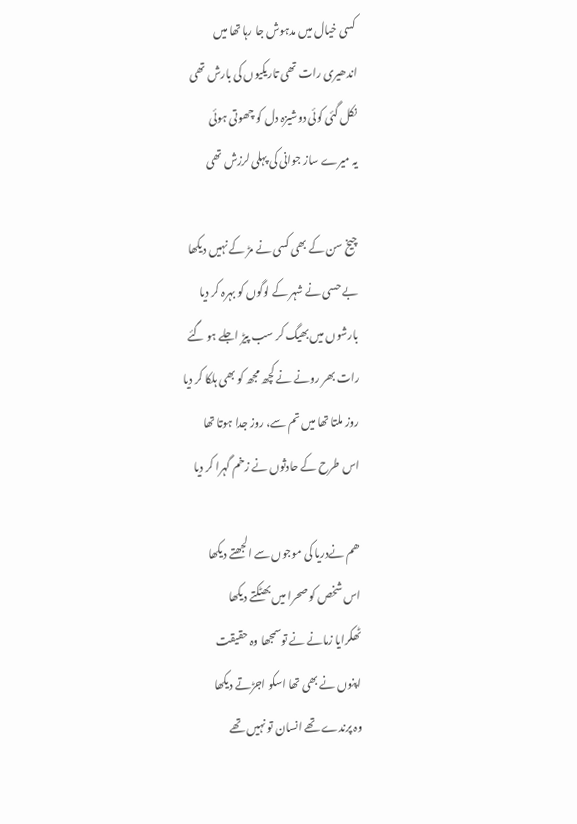کسی خیال میں مدہوش جا رہا تھا میں
اندھیری رات تھی تاریکیوں کی بارش تھی
نکل گئی کوئی دوشیزہ دل کو چھوتی ہوئی
یہ میرے ساز جوانی کی پہلی لرزش تھی

چیخ سن کے بھی کسی نے مڑ کے نہیں دیکھا
بے حسی نے شہر کے لوگوں کو بہرہ کر دیا
بارشوں میں بھیگ کر سب پیڑ اجلے ہو گئے
رات بھر رونے نے کچھ مجھ کو بھی ہلکا کر دیا
روز ملتا تھا میں تم سے، روز جدا ہوتا تھا
اس طرح کے حادثوں نے زخم گہرا کر دیا

ھم نےدریا کی موجوں سے الجھتے دیکھا
اس شخص کو صحرا میں بھٹکتے دیکھا
ٹھکرایا زمانے نے توسمجھا وہ حقیقت
اپنوں نے بھی تھا اسکو اجڑتے دیکھا
وہ پرندے تھے انسان تو نہیں تھے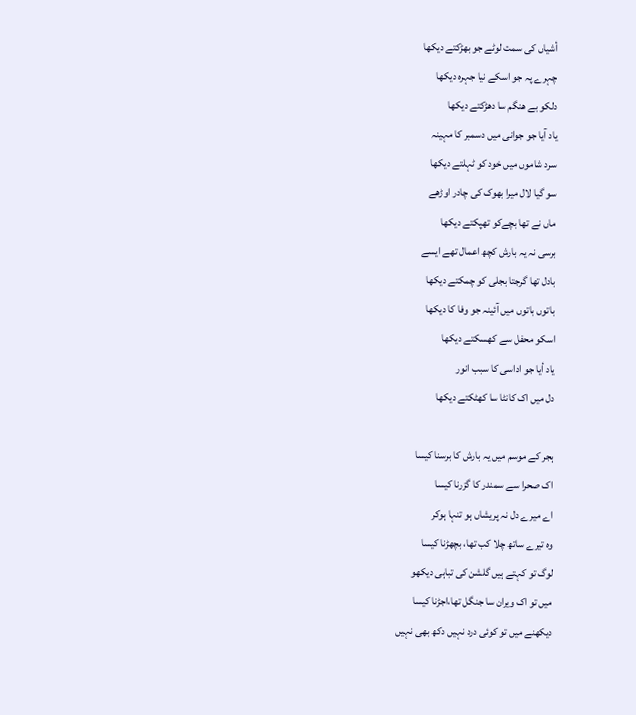أشیاں کی سمت لوٹے جو بھڑکتے دیکھا
چہرے پہ جو اسکے نیا جہرہ دیکھا
دلکو بے ھنگم سا دھڑکتے دیکھا
یاد آیا جو جوانی میں دسمبر کا مہینہ
سرد شاموں میں خود کو ٹہلتے دیکھا
سو گیا لال میرا بھوک کی چادر اوڑھے
ماں نے تھا بچےکو تھپکتے دیکھا
برسی نہ یہ بارش کچھ اعمال تھے ایسے
بادل تھا گرجتا بجلی کو چمکتے دیکھا
باتوں باتوں میں آئینہ جو وفا کا دیکھا
اسکو محفل سے کھسکتے دیکھا
یاد أیا جو اداسی کا سبب انور
دل میں اک کانٹا سا کھٹکتے دیکھا

ہجر کے موسم میں یہ بارش کا برسنا کیسا
اک صحرا سے سمندر کا گزرنا کیسا
اے میرے دل نہ پریشاں ہو تنہا ہوکر
وہ تیرے ساتھ چلا کب تھا، بچھڑنا کیسا
لوگ تو کہتے ہیں گلشن کی تباہی دیکھو
میں تو اک ویران سا جنگل تھا،اجڑنا کیسا
دیکھنے میں تو کوئی درد نہیں دکھ بھی نہیں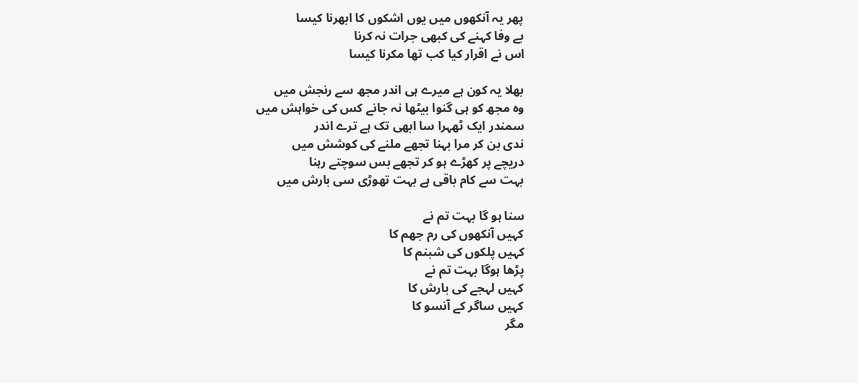پھر یہ آنکھوں میں یوں اشکوں کا ابھرنا کیسا
بے وفا کہنے کی کبھی جرات نہ کرنا
اس نے اقرار کیا کب تھا مکرنا کیسا

بھلا یہ کون ہے میرے ہی اندر مجھ سے رنجش میں
وہ مجھ کو ہی گنوا بیٹھا نہ جانے کس کی خواہش میں
سمندر ایک ٹھہرا سا ابھی تک ہے ترے اندر
ندی بن کر مرا بہنا تجھے ملنے کی کوشش میں
دریچے پر کھڑے ہو کر تجھے بس سوچتے رہنا
بہت سے کام باقی ہے بہت تھوڑی سی بارش میں

سنا ہو گا بہت تم نے
کہیں آنکھوں کی رم جھم کا
کہیں پلکوں کی شبنم کا
پڑھا ہوگا بہت تم نے
کہیں لہجے کی بارش کا
کہیں ساگر کے آنسو کا
مگر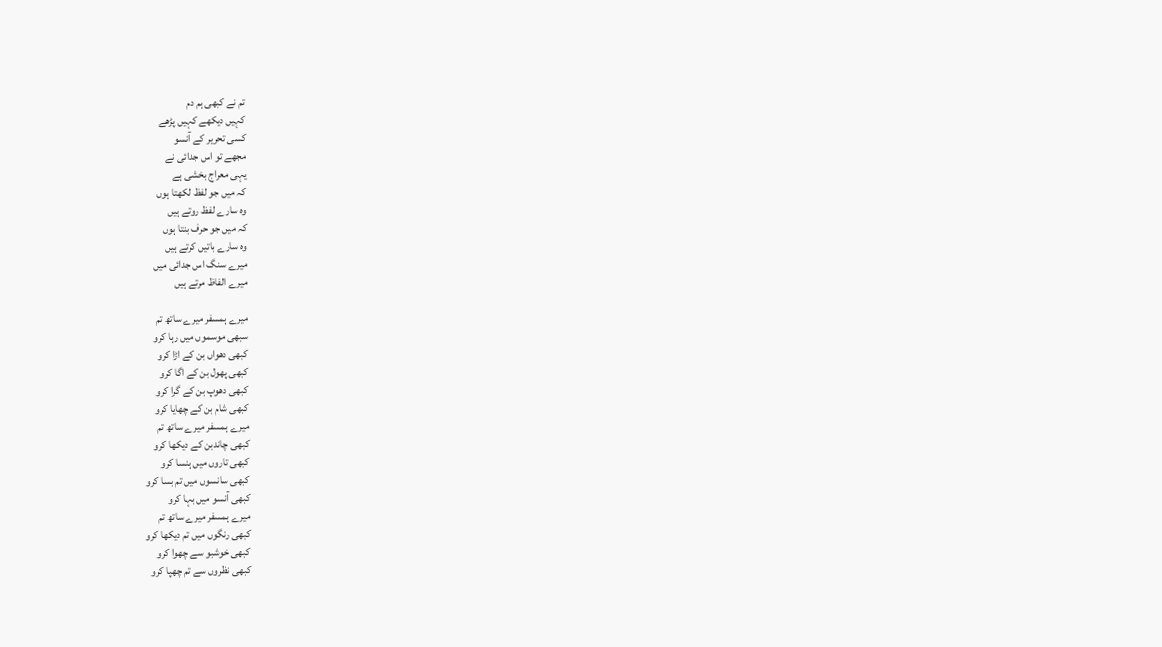تم نے کبھی ہم دم
کہیں دیکھے کہیں پڑھے
کسی تحریر کے آنسو
مجھے تو اس جدائی نے
یہی معراج بخشی ہے
کہ میں جو لفظ لکھتا ہوں
وہ سارے لفظ روتے ہیں
کہ میں جو حرف بنتا ہوں
وہ سارے باتیں کرتے ہیں
میرے سنگ اس جدائی میں
میرے الفاظ مرتے ہیں

میرے ہمسفر میرے ساتھ تم
سبھی موسموں میں رہا کرو
کبھی دھواں بن کے اڑا کرو
کبھی پھول بن کے اگا کرو
کبھی دھوپ بن کے گرا کرو
کبھی شام بن کے چھایا کرو
میرے ہمسفر میرے ساتھ تم
کبھی چاندبن کے دیکھا کرو
کبھی تاروں میں ہنسا کرو
کبھی سانسوں میں تم بسا کرو
کبھی آنسو میں بہا کرو
میرے ہمسفر میرے ساتھ تم
کبھی رنگوں میں تم دیکھا کرو
کبھی خوشبو سے چھوا کرو
کبھی نظروں سے تم چھپا کرو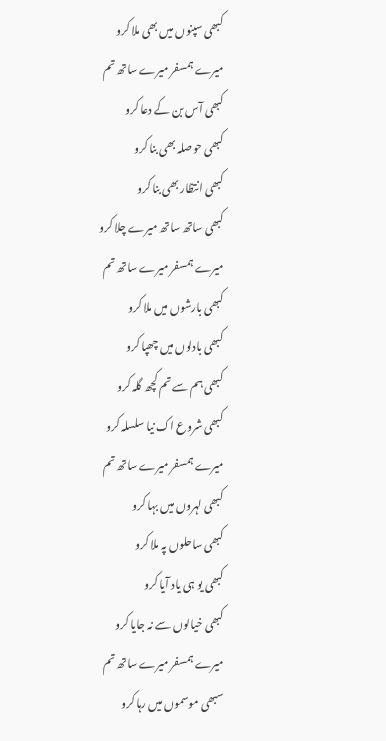کبھی سپنوں میں بھی ملا کرو
میرے ہمسفر میرے ساتھ تم
کبھی آس بن کے دعا کرو
کبھی حوصلہ بھی بنا کرو
کبھی انتظار بھی بنا کرو
کبھی ساتھ ساتھ میرے چلا کرو
میرے ہمسفر میرے ساتھ تم
کبھی بارشوں میں ملا کرو
کبھی بادلوں میں چھپا کرو
کبھی ہم سے تم کچھ گلہ کرو
کبھی شروع اک نیا سلسلہ کرو
میرے ہمسفر میرے ساتھ تم
کبھی لہروں میں بہا کرو
کبھی ساحلوں پہ ملا کرو
کبھی یو ہی یاد آیا کرو
کبھی خیالوں سے نہ جایا کرو
میرے ہمسفر میرے ساتھ تم
سبھی موسموں میں رہا کرو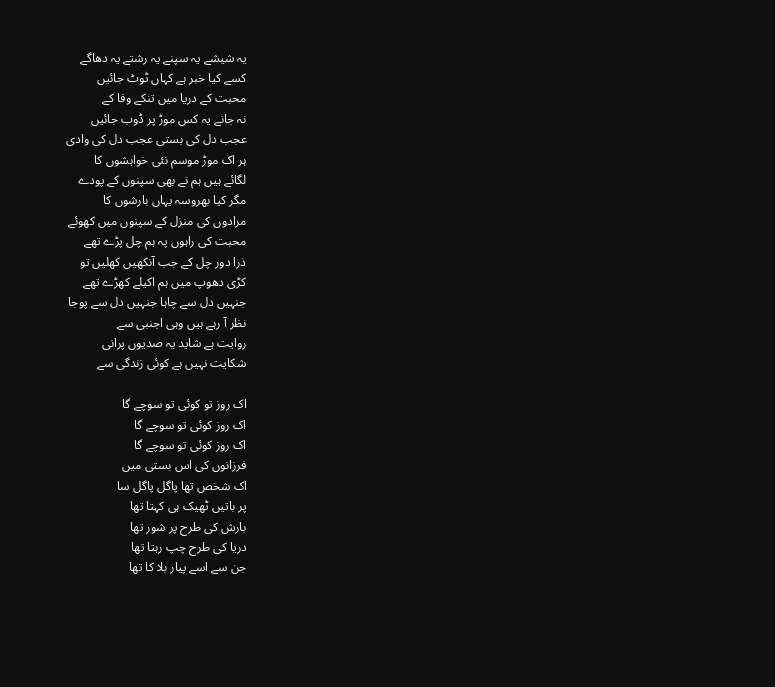یہ شیشے یہ سپنے یہ رشتے یہ دھاگے
کسے کیا خبر ہے کہاں ٹوٹ جائیں
محبت کے دریا میں تنکے وفا کے
نہ جانے یہ کس موڑ پر ڈوب جائیں
عجب دل کی بستی عجب دل کی وادی
ہر اک موڑ موسم نئی خواہشوں کا
لگائے ہیں ہم نے بھی سپنوں کے پودے
مگر کیا بھروسہ یہاں بارشوں کا
مرادوں کی منزل کے سپنوں میں کھوئے
محبت کی راہوں پہ ہم چل پڑے تھے
ذرا دور چل کے جب آنکھیں کھلیں تو
کڑی دھوپ میں ہم اکیلے کھڑے تھے
جنہیں دل سے چاہا جنہیں دل سے پوجا
نظر آ رہے ہیں وہی اجنبی سے
روایت ہے شاید یہ صدیوں پرانی
شکایت نہیں ہے کوئی زندگی سے

اک روز تو کوئی تو سوچے گا
اک روز کوئی تو سوچے گا
اک روز کوئی تو سوچے گا
فرزانوں کی اس بستی میں
اک شخص تھا پاگل پاگل سا
پر باتیں ٹھیک ہی کہتا تھا
بارش کی طرح پر شور تھا
دریا کی طرح چپ رہتا تھا
جن سے اسے پیار بلا کا تھا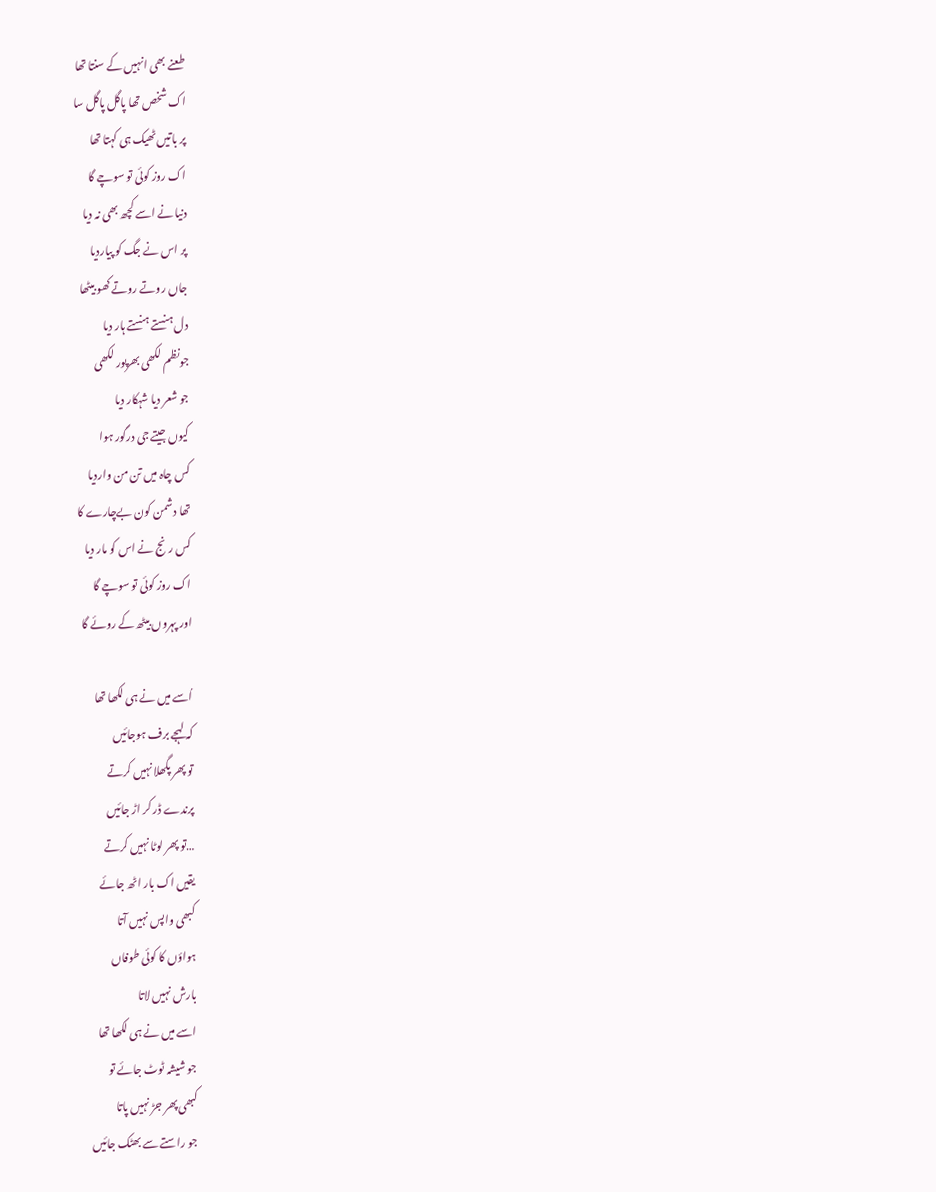طعنے بھی انہیں کے سنتا تھا
اک شخص تھا پاگل پاگل سا
پر باتیں ٹھیک ہی کہتا تھا
اک روز کوئی تو سوچے گا
دنیا نے اسے کچھ بھی نہ دیا
پر اس نے جگ کو پیاردیا
جاں روتے روتے کھو بیٹھا
دل ہنستے ہنستے ہار دیا
جونظم لکھی بھرپور لکھی
جو شعر دیا شہکار دیا
کیوں جیتے جی درگور ہوا
کس چاہ میں تن من واردیا
تھا دشمن کون بےچارے کا
کس رنج نے اس کو مار دیا
اک روز کوئی تو سوچے گا
اور پہروں بیٹھ کے روئے گا

اُسے میں نے ہی لکھا تھا
کہ لہجے برف ہوجائیں
تو پھر پگھلا نہیں کرتے
پرندے ڈر کر اڑ جائیں
…تو پھر لوٹا نہیں کرتے
یقیں اک بار اٹھ جائے
کبھی واپس نہیں آتا
ہواؤں کا کوئی طوفاں
بارش نہیں لاتا
اسے میں نے ہی لکھا تھا
جو شیشہ ٹوٹ جائے تو
کبھی پھر جڑ نہیں پاتا
جو راستے سے بھٹک جائیں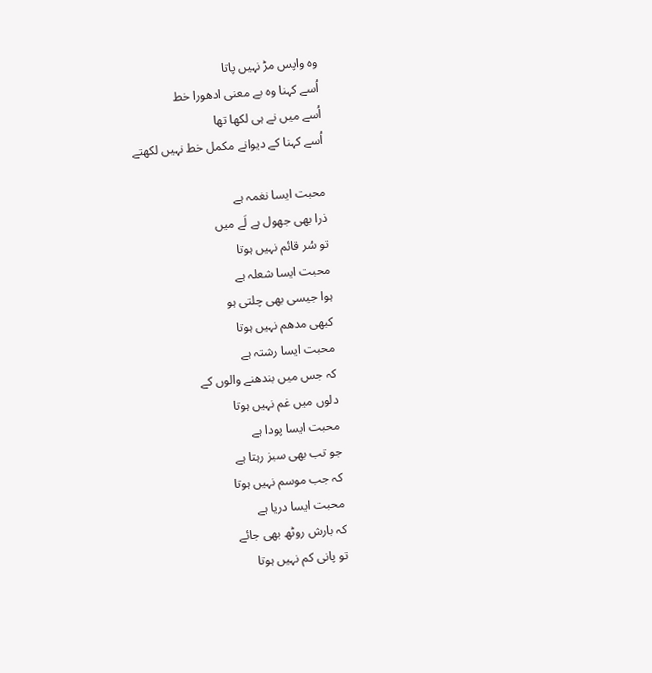وہ واپس مڑ نہیں پاتا
اُسے کہنا وہ بے معنی ادھورا خط
اُسے میں نے ہی لکھا تھا
اُسے کہنا کے دیوانے مکمل خط نہیں لکھتے

محبت ایسا نغمہ ہے
ذرا بھی جھول ہے لَے میں
تو سُر قائم نہیں ہوتا
محبت ایسا شعلہ ہے
ہوا جیسی بھی چلتی ہو
کبھی مدھم نہیں ہوتا
محبت ایسا رشتہ ہے
کہ جس میں بندھنے والوں کے
دلوں میں غم نہیں ہوتا
محبت ایسا پودا ہے
جو تب بھی سبز رہتا ہے
کہ جب موسم نہیں ہوتا
محبت ایسا دریا ہے
کہ بارش روٹھ بھی جائے
تو پانی کم نہیں ہوتا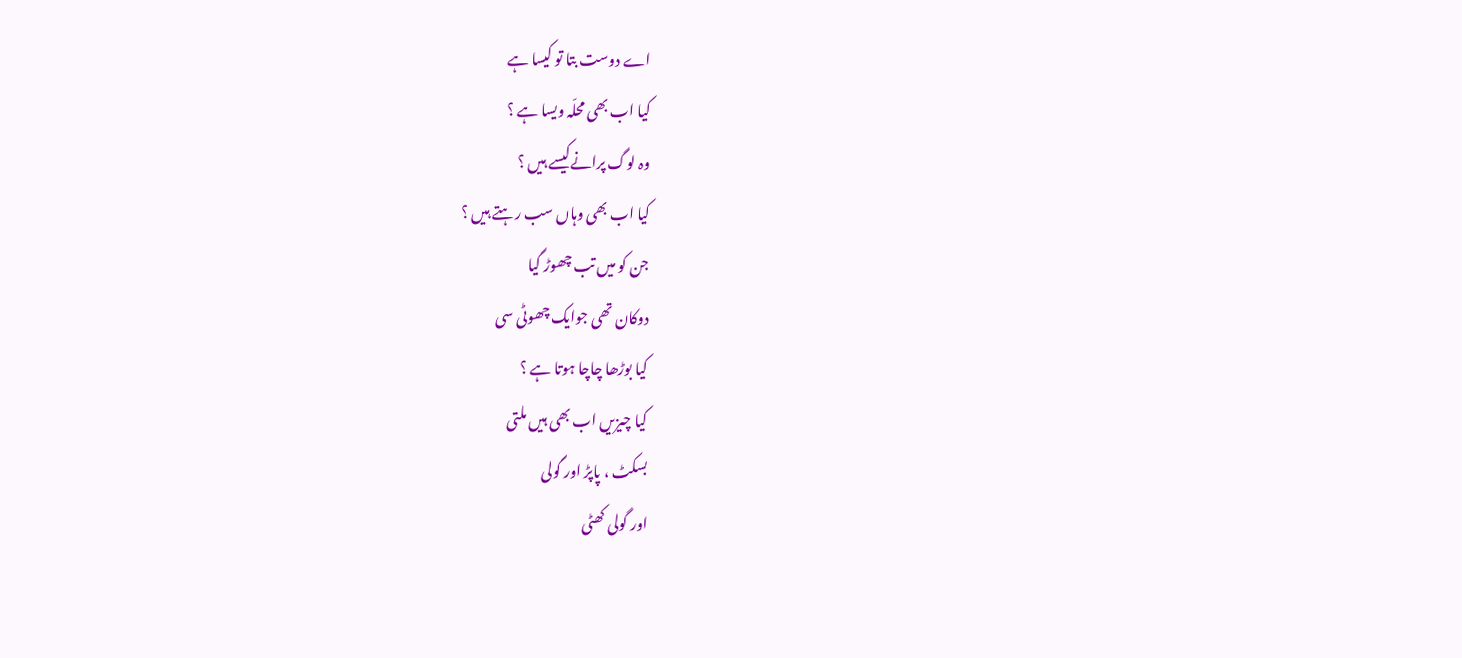اے دوست بتا تو کیسا ہے
کیا اب بھی محلّہ ویسا ہے ؟
وہ لوگ پرانےکیسے ہیں ؟
کیا اب بھی وہاں سب رہتے ہیں ؟
جن کو میں تب چھوڑ گیا
دوکان تھی جوایک چھوٹی سی
کیا بوڑھا چاچا ہوتا ہے ؟
کیا چیزیں اب بھی ہیں ملتی
بسکٹ ، پاپڑ اور گولی
اور گولی کھٹی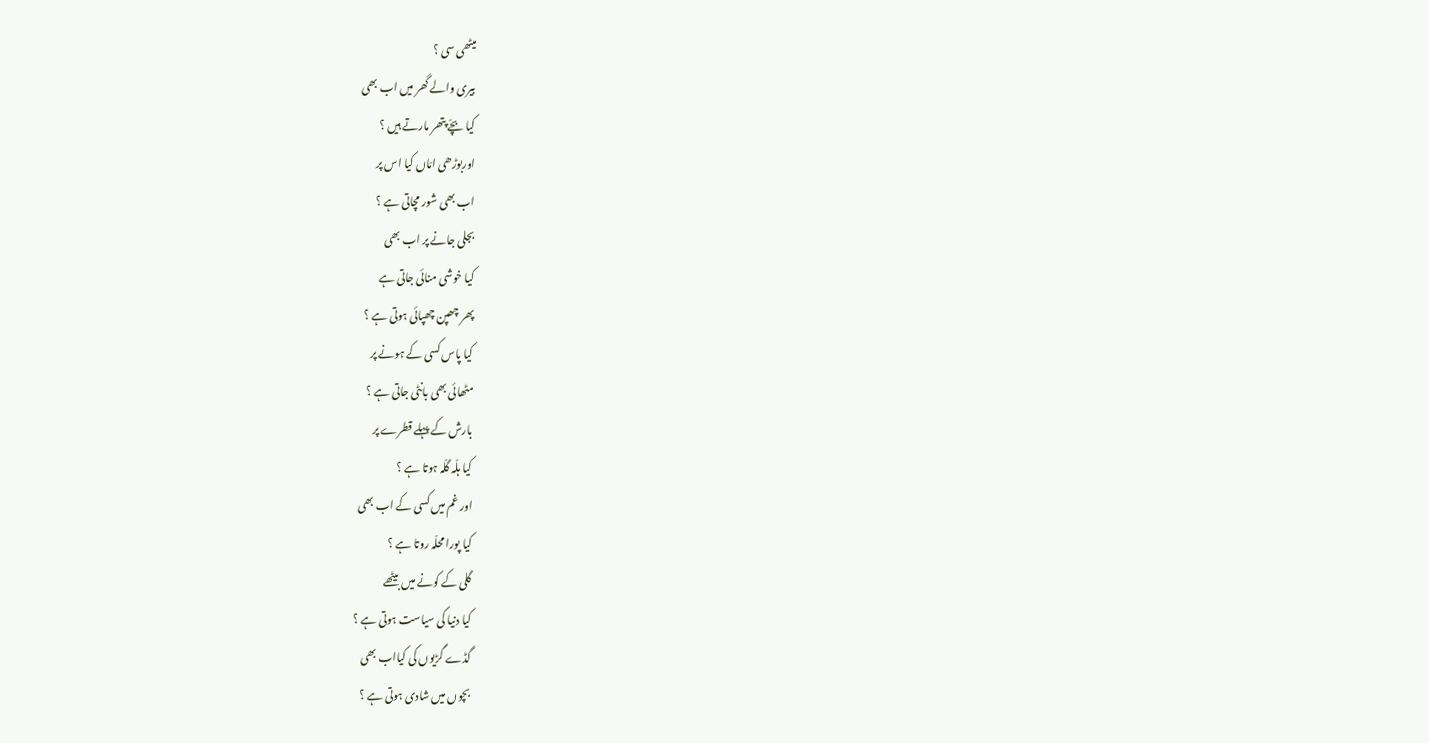میٹھی سی ؟
بیری والے گھر میں اب بھی
کیا بچّے پتھر مارتے ہیں ؟
اوربوڑھی امّاں کیا اس پر
اب بھی شور مچاتی ہے ؟
بجلی جانے پر اب بھی
کیا خوشی منائی جاتی ہے
پھر چھپن چھپائی ہوتی ہے ؟
کیا پاس کسی کے ہونے پر
مٹھائی بھی بانٹی جاتی ہے ؟
بارش کے پہلے قطرے پر
کیا ہلّہ گلّہ ہوتا ہے ؟
اور غم میں کسی کے اب بھی
کیا پورا محلّہ روتا ہے ؟
گلی کے کونے میں بیٹھے
کیا دنیا کی سیاست ہوتی ہے ؟
گڈے گڑیوں کی کیااب بھی
بچوں میں شادی ہوتی ہے ؟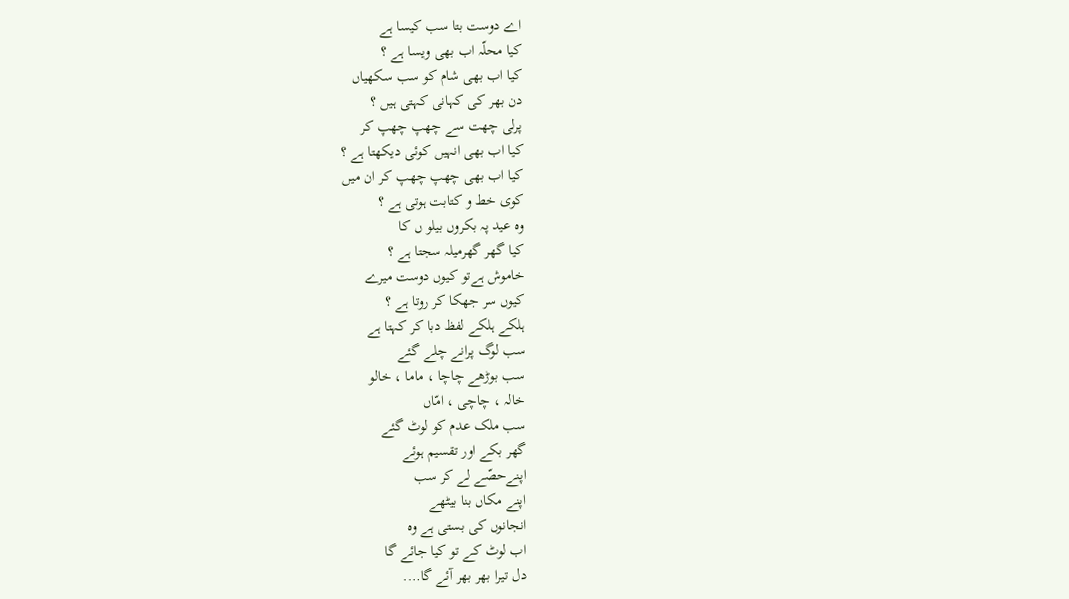اے دوست بتا سب کیسا ہے
کیا محلّہ اب بھی ویسا ہے ؟
کیا اب بھی شام کو سب سکھیاں
دن بھر کی کہانی کہتی ہیں ؟
پرلی چھت سے چھپ چھپ کر
کیا اب بھی انہیں کوئی دیکھتا ہے ؟
کیا اب بھی چھپ چھپ کر ان میں
کوی خط و کتابت ہوتی ہے ؟
وہ عید پہ بکروں بیلو ں کا
کیا گھر گھرمیلہ سجتا ہے ؟
خاموش ہےتو کیوں دوست میرے
کیوں سر جھکا کر روتا ہے ؟
ہلکے ہلکے لفظ دبا کر کہتا ہے
سب لوگ پرانے چلے گئے
سب بوڑھے چاچا ، ماما ، خالو
خالہ ، چاچی ، امّاں
سب ملک عدم کو لوٹ گئے
گھر بکے اور تقسیم ہوئے
اپنےحصّے لے کر سب
اپنے مکاں بنا بیٹھے
انجانوں کی بستی ہے وہ
اب لوٹ کے تو کیا جائے گا
دل تیرا بھر بھر آئے گا….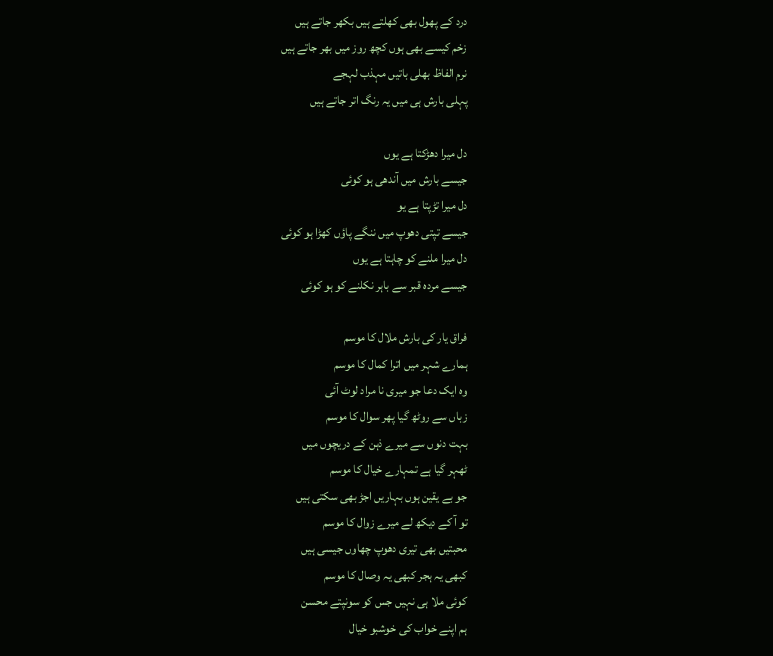درد کے پھول بھی کھلتے ہیں بکھر جاتے ہیں
زخم کیسے بھی ہوں کچھ روز میں بھر جاتے ہیں
نرم الفاظ بھلی باتیں مہذب لہجے
پہلی بارش ہی میں یہ رنگ اتر جاتے ہیں

دل میرا دھڑکتا ہے یوں
جیسے بارش میں آندھی ہو کوئی
دل میرا تڑپتا ہے یو
جیسے تپتی دھوپ میں ننگے پاؤں کھڑا ہو کوئی
دل میرا ملنے کو چاہتا ہے یوں
جیسے مردہ قبر سے باہر نکلنے کو ہو کوئی

فراق یار کی بارش ملال کا موسم
ہمارے شہر میں اترا کمال کا موسم
وہ ایک دعا جو میری نا مراد لوٹ آئی
زباں سے روٹھ گیا پھر سوال کا موسم
بہت دنوں سے میرے ذہن کے دریچوں میں
ٹھہر گیا ہے تمہارے خیال کا موسم
جو بے یقین ہوں بہاریں اجڑ بھی سکتی ہیں
تو آ کے دیکھ لے میرے زوال کا موسم
محبتیں بھی تیری دھوپ چھاوں جیسی ہیں
کبھی یہ ہجر کبھی یہ وصال کا موسم
کوئی ملا ہی نہیں جس کو سونپتے محسن
ہم اپنے خواب کی خوشبو خیال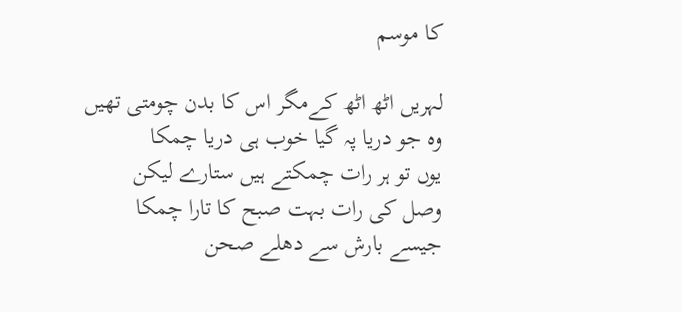کا موسم

لہریں اٹھ اٹھ کےمگر اس کا بدن چومتی تھیں
وہ جو دریا پہ گیا خوب ہی دریا چمکا
یوں تو ہر رات چمکتے ہیں ستارے لیکن
وصل کی رات بہت صبح کا تارا چمکا
جیسے بارش سے دھلے صحن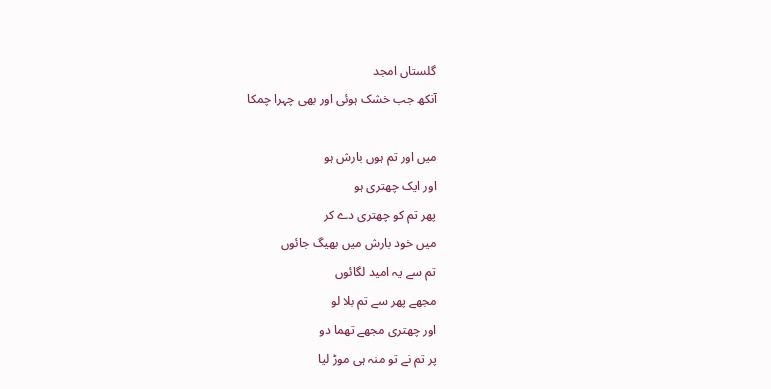گلستاں امجد
آنکھ جب خشک ہوئی اور بھی چہرا چمکا

میں اور تم ہوں بارش ہو
اور ایک چھتری ہو
پھر تم کو چھتری دے کر
میں خود بارش میں بھیگ جائوں
تم سے یہ امید لگائوں
مجھے پھر سے تم بلا لو
اور چھتری مجھے تھما دو
پر تم نے تو منہ ہی موڑ لیا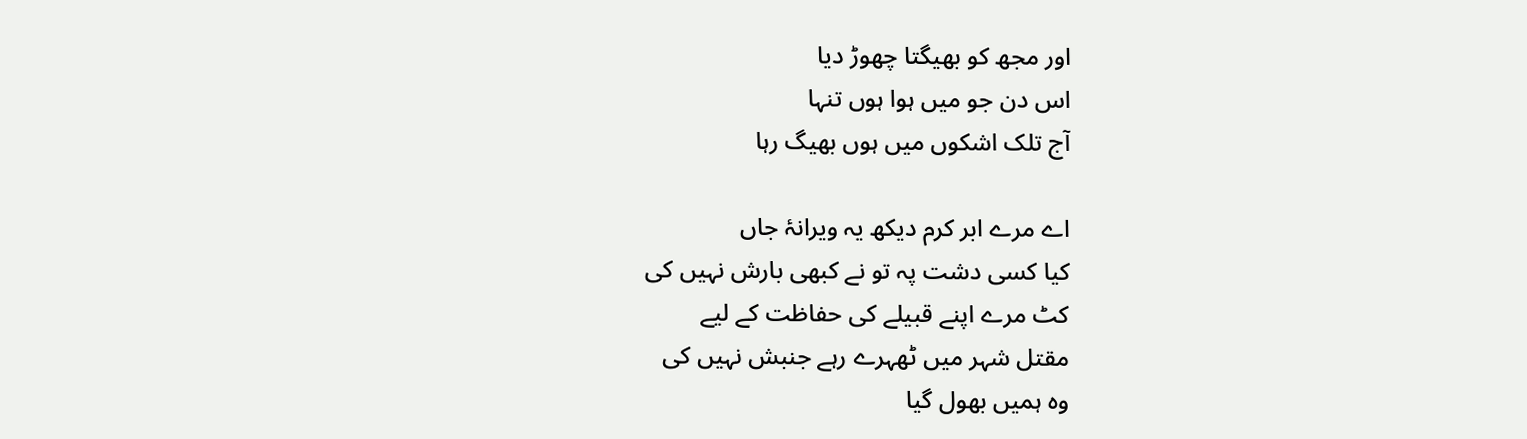اور مجھ کو بھیگتا چھوڑ دیا
اس دن جو میں ہوا ہوں تنہا
آج تلک اشکوں میں ہوں بھیگ رہا

اے مرے ابر کرم دیکھ یہ ویرانۂ جاں
کیا کسی دشت پہ تو نے کبھی بارش نہیں کی
کٹ مرے اپنے قبیلے کی حفاظت کے لیے
مقتل شہر میں ٹھہرے رہے جنبش نہیں کی
وہ ہمیں بھول گیا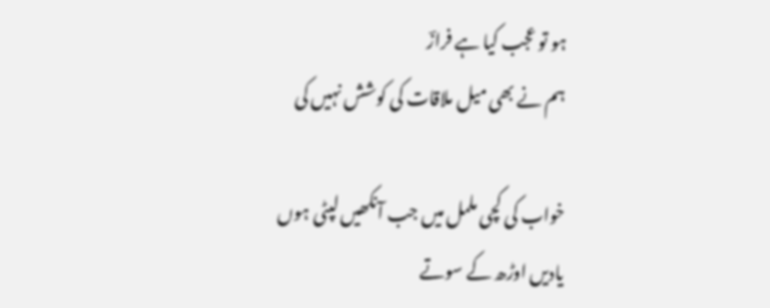ہو تو عجب کیا ہے فرازؔ
ہم نے بھی میل ملاقات کی کوشش نہیں کی

خواب کی کچی ململ میں جب آنکھیں لپٹی ہوں
یادیں اوڑھ کے سوتے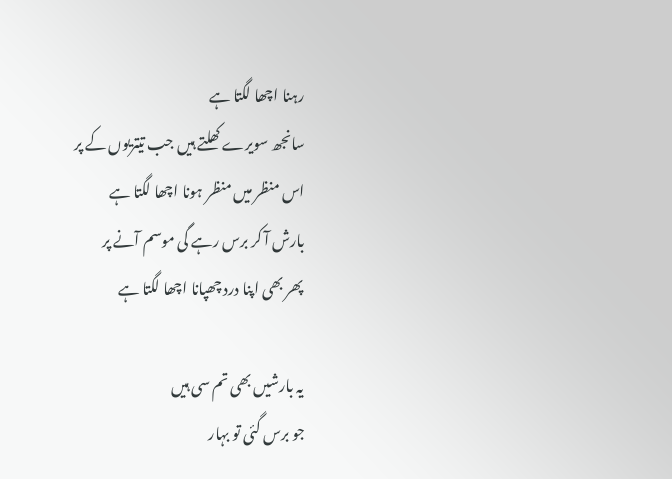رہنا اچھا لگتا ہے
سانجھ سویرے کھلتے ہیں جب تیتریوں کے پر
اس منظر میں منظر ہونا اچھا لگتا ہے
بارش آ کر برس رہے گی موسم آنے پر
پھر بھی اپنا درد چھپانا اچھا لگتا ہے

یہ بارشیں بھی تم سی ہیں
جو برس گئی تو بہار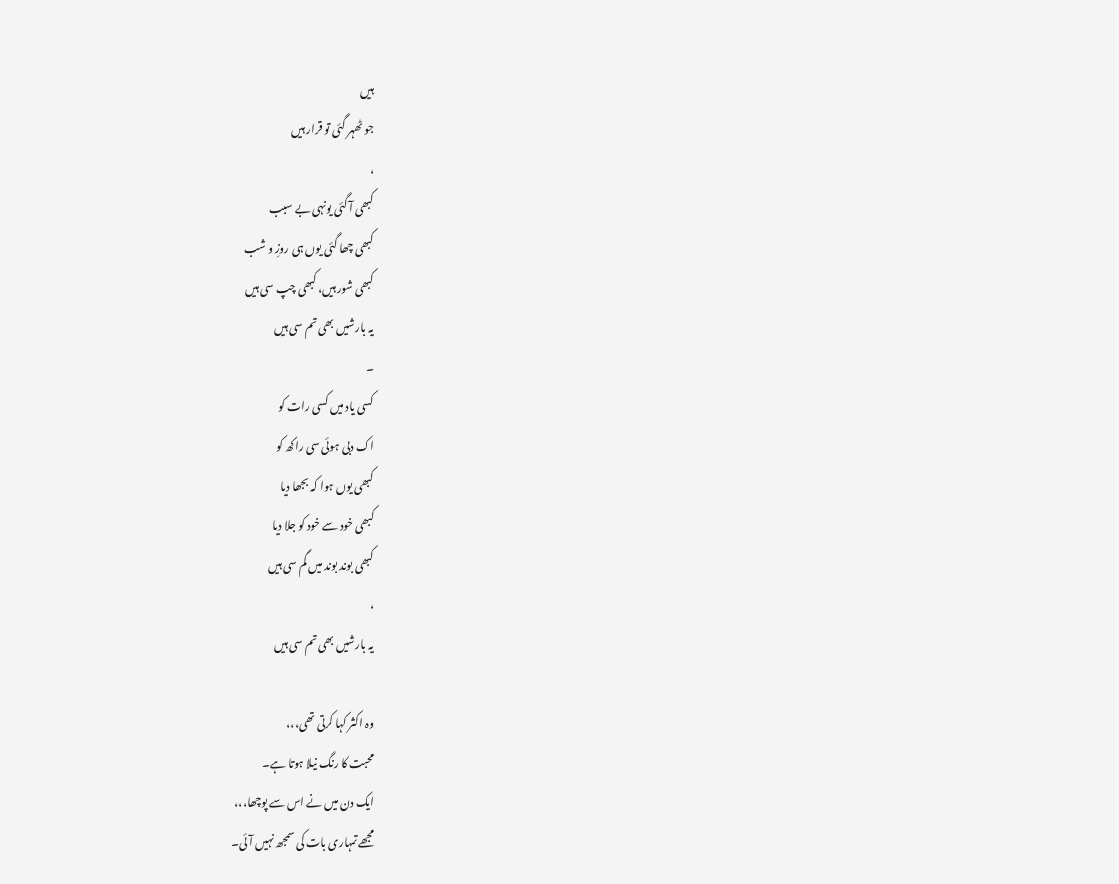ہیں
جو ٹھہر گئی تو قرار ہیں
،
کبھی آ گئی یونہی بے سبب
کبھی چھا گئی یوں ہی روزِ و شب
کبھی شور ہیں، کبھی چپ سی ہیں
یہ بارشیں بھی تم سی ہیں
۔
کسی یاد میں کسی رات کو
اک دبی ہوئی سی راکھ کو
کبھی یوں ہوا کہ بجھا دیا
کبھی خود سے خود کو جلا دیا
کبھی بوند بوند میں گم سی ہیں
،
یہ بارشیں بھی تم سی ہیں

وہ اکثر کہا کرتی تھی،،،
محبت کا رنگ نیلا ہوتا ہے۔
ایک دن میں نے اس سے پوچھا،،،
مجھے تمہاری بات کی سمجھ نہیں آئی۔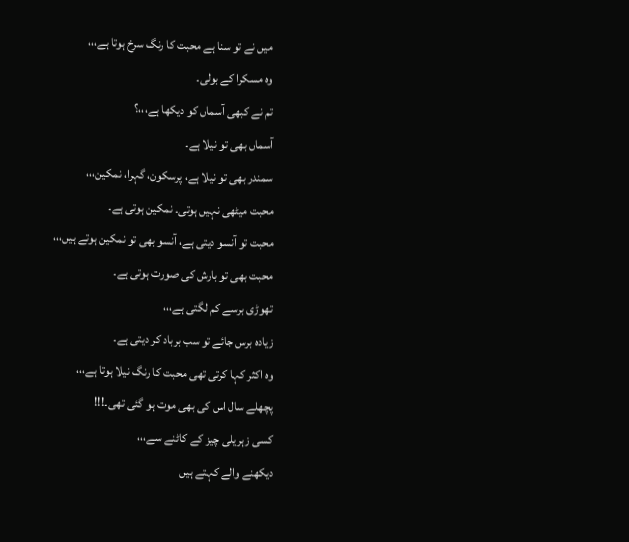میں نے تو سنا ہے محبت کا رنگ سرخ ہوتا ہے،،،
وہ مسکرا کے بولی۔
تم نے کبھی آسماں کو دیکھا ہے،،،؟
آسماں بھی تو نیلا ہے۔
سمندر بھی تو نیلا ہے، پرسکون، گہرا، نمکین،،،
محبت میٹھی نہیں ہوتی۔ نمکین ہوتی ہے۔
محبت تو آنسو دیتی ہے، آنسو بھی تو نمکین ہوتے ہیں،،،
محبت بھی تو بارش کی صورت ہوتی ہے۔
تھوڑی برسے کم لگتی ہے،،،
زیادہ برس جائے تو سب برباد کر دیتی ہے۔
وہ اکثر کہا کرتی تھی محبت کا رنگ نیلا ہوتا ہے،،،
پچھلے سال اس کی بھی موت ہو گئی تھی۔!!!
کسی زہریلی چیز کے کاٹنے سے،،،
دیکھنے والے کہتے ہیں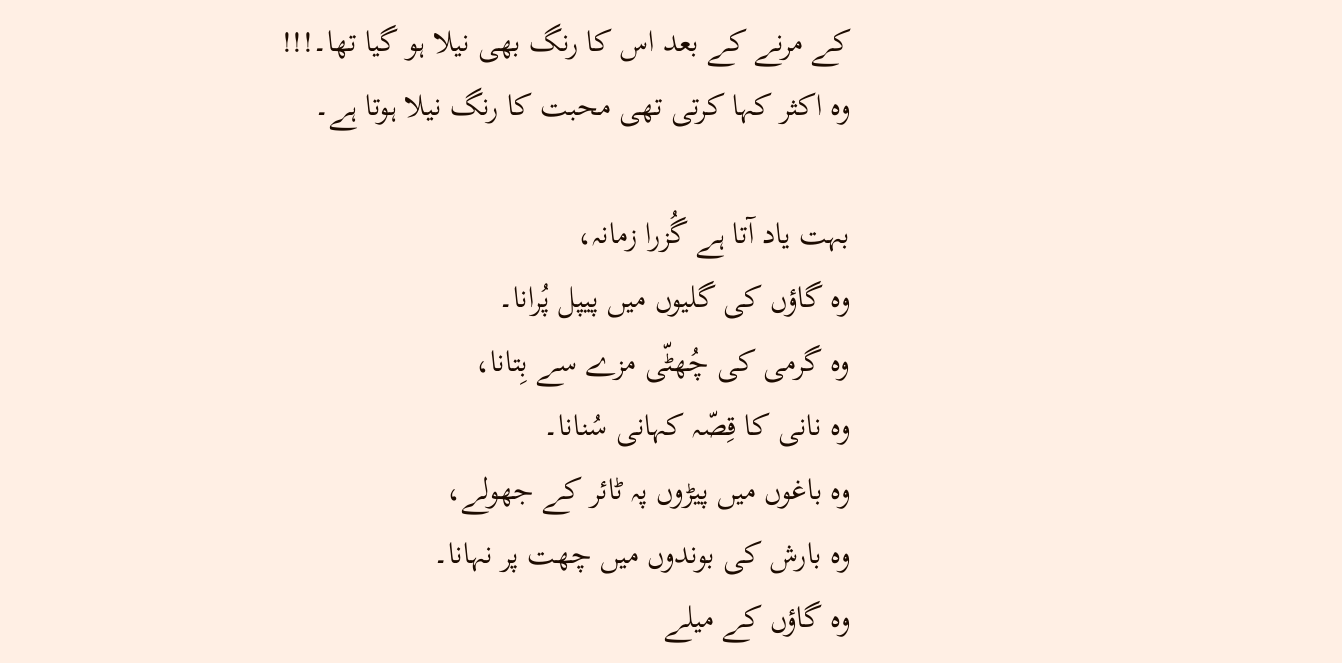کے مرنے کے بعد اس کا رنگ بھی نیلا ہو گیا تھا۔!!!
وہ اکثر کہا کرتی تھی محبت کا رنگ نیلا ہوتا ہے۔

بہت یاد آتا ہے گُزرا زمانہ،
وہ گاؤں کی گلیوں میں پیپل پُرانا۔
وہ گرمی کی چُھٹّی مزے سے بِتانا،
وہ نانی کا قِصّہ کہانی سُنانا۔
وہ باغوں میں پیڑوں پہ ٹائر کے جھولے،
وہ بارش کی بوندوں میں چھت پر نہانا۔
وہ گاؤں کے میلے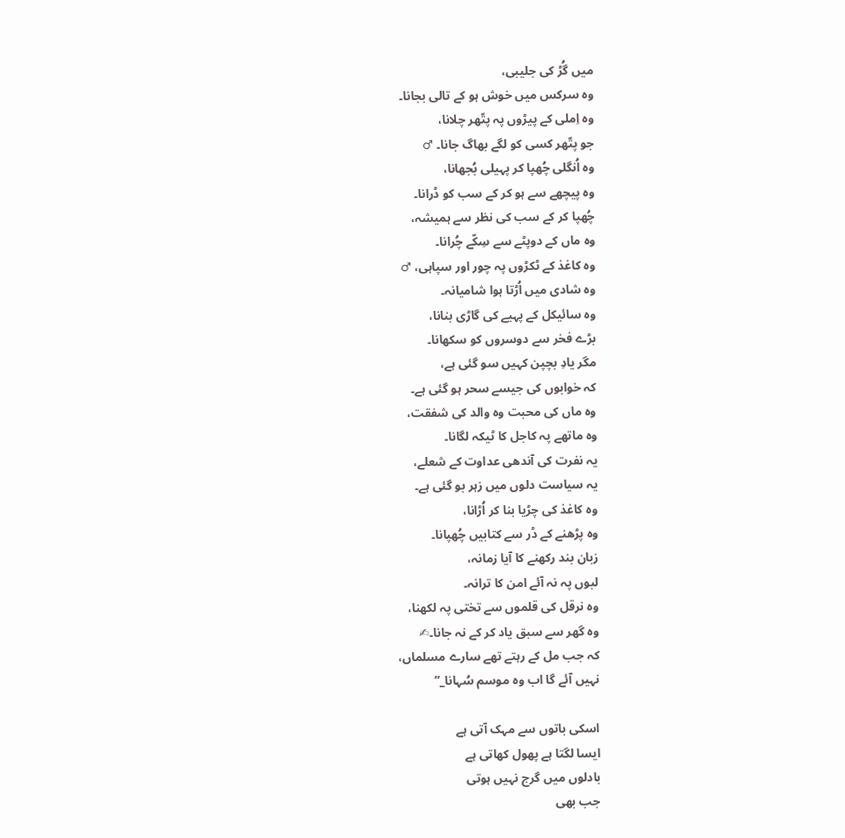میں گُڑ کی جلیبی،
وہ سرکس میں خوش ہو کے تالی بجانا۔
وہ اِملی کے پیڑوں پہ پتّھر چلانا،
جو پتّھر کسی کو لگے بھاگ جانا۔ ♂
وہ اُنگلی چُھپا کر پہیلی بُجھانا،
وہ پیچھے سے ہو کر کے سب کو ڈرانا۔
چُھپا کر کے سب کی نظر سے ہمیشہ،
وہ ماں کے دوپٹے سے سِکّے چُرانا۔
وہ کاغذ کے ٹکڑوں پہ چور اور سپاہی، ♂
وہ شادی میں اُڑتا ہوا شامیانہ۔
وہ سائیکل کے پہیے کی گاڑی بنانا،
بڑے فخر سے دوسروں کو سکھانا۔
مگر یادِ بچپن کہیں سو گئی ہے،
کہ خوابوں کی جیسے سحر ہو گئی ہے۔
وہ ماں کی محبت وہ والد کی شفقت،
وہ ماتھے پہ کاجل کا ٹیکہ لگانا۔
یہ نفرت کی آندھی عداوت کے شعلے،
یہ سیاست دلوں میں زہر بو گئی ہے۔
وہ کاغذ کی چڑیا بنا کر اُڑانا،
وہ پڑھنے کے ڈر سے کتابیں چُھپانا۔
زبان بند رکھنے کا آیا زمانہ،
لبوں پہ نہ آئے امن کا ترانہ۔
وہ نرقل کی قلموں سے تختی پہ لکھنا،
وہ گھر سے سبق یاد کر کے نہ جانا۔✍
کہ جب مل کے رہتے تھے سارے مسلماں،
نہیں آئے گا اب وہ موسم سُہانا_”

اسکی باتوں سے مہک آتی ہے
ایسا لگتا ہے پھول کھاتی ہے
بادلوں میں گرج نہیں ہوتی
جب بھی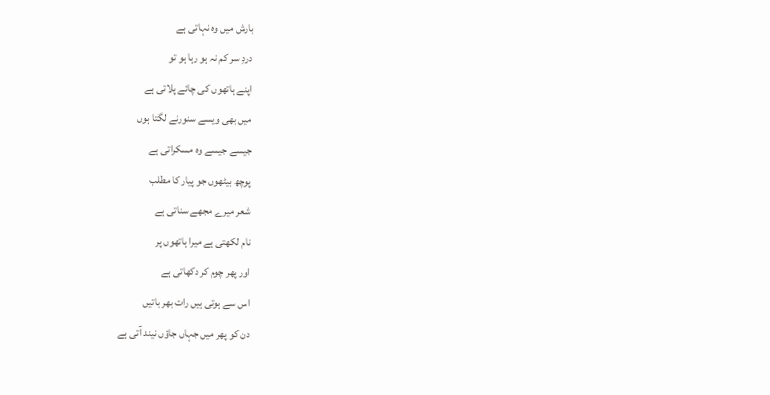بارش میں وہ نہاتی ہے
دردِ سر کم نہ ہو رہا ہو تو
اپنے ہاتھوں کی چائے پلاتی ہے
میں بھی ویسے سنورنے لگتا ہوں
جیسے جیسے وہ مسکراتی ہے
پوچھ بیٹھوں جو پیار کا مطلب
شعر میرے مجھے سناتی ہے
نام لکھتی ہے میرا ہاتھوں پر
اور پھر چوم کر دکھاتی ہے
اس سے ہوتی ہیں رات بھر باتیں
دن کو پھر میں جہاں جاؤں نیند آتی ہے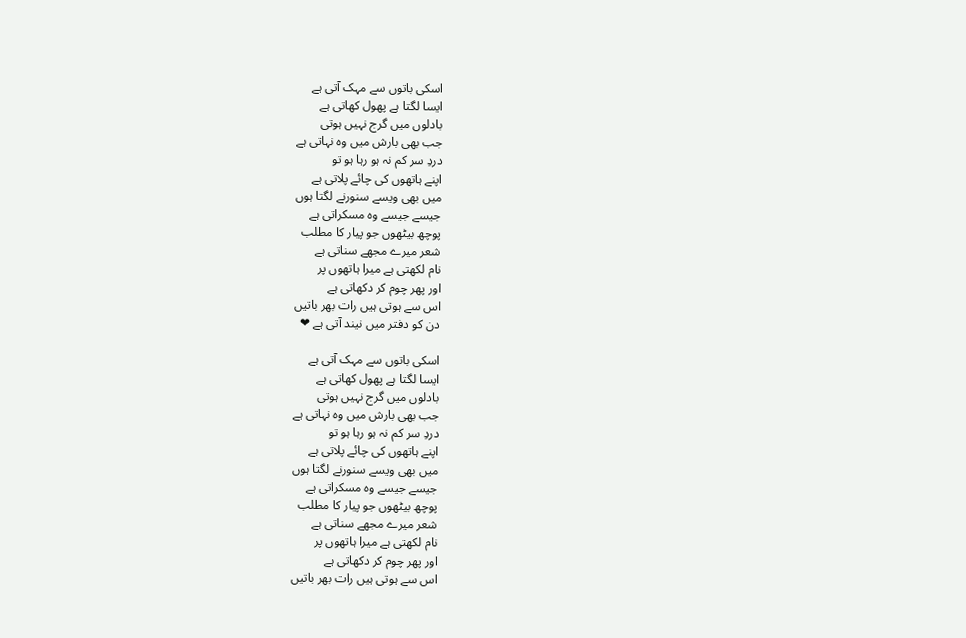اسکی باتوں سے مہک آتی ہے
ایسا لگتا ہے پھول کھاتی ہے
بادلوں میں گرج نہیں ہوتی
جب بھی بارش میں وہ نہاتی ہے
دردِ سر کم نہ ہو رہا ہو تو
اپنے ہاتھوں کی چائے پلاتی ہے
میں بھی ویسے سنورنے لگتا ہوں
جیسے جیسے وہ مسکراتی ہے
پوچھ بیٹھوں جو پیار کا مطلب
شعر میرے مجھے سناتی ہے
نام لکھتی ہے میرا ہاتھوں پر
اور پھر چوم کر دکھاتی ہے
اس سے ہوتی ہیں رات بھر باتیں
دن کو دفتر میں نیند آتی ہے ❤

اسکی باتوں سے مہک آتی ہے
ایسا لگتا ہے پھول کھاتی ہے
بادلوں میں گرج نہیں ہوتی
جب بھی بارش میں وہ نہاتی ہے
دردِ سر کم نہ ہو رہا ہو تو
اپنے ہاتھوں کی چائے پلاتی ہے
میں بھی ویسے سنورنے لگتا ہوں
جیسے جیسے وہ مسکراتی ہے
پوچھ بیٹھوں جو پیار کا مطلب
شعر میرے مجھے سناتی ہے
نام لکھتی ہے میرا ہاتھوں پر
اور پھر چوم کر دکھاتی ہے
اس سے ہوتی ہیں رات بھر باتیں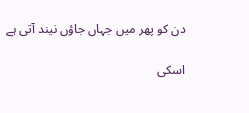دن کو پھر میں جہاں جاؤں نیند آتی ہے

اسکی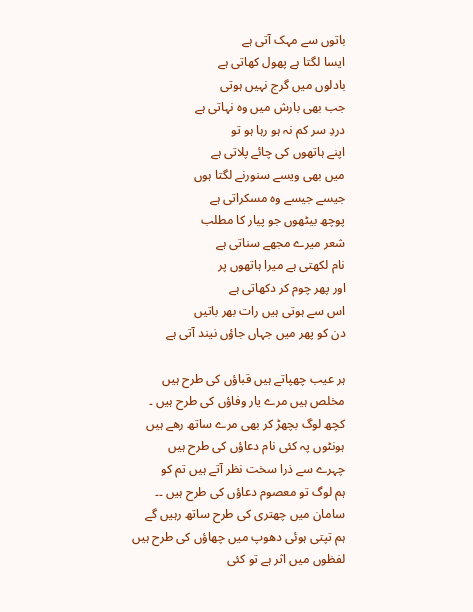باتوں سے مہک آتی ہے
ایسا لگتا ہے پھول کھاتی ہے
بادلوں میں گرج نہیں ہوتی
جب بھی بارش میں وہ نہاتی ہے
دردِ سر کم نہ ہو رہا ہو تو
اپنے ہاتھوں کی چائے پلاتی ہے
میں بھی ویسے سنورنے لگتا ہوں
جیسے جیسے وہ مسکراتی ہے
پوچھ بیٹھوں جو پیار کا مطلب
شعر میرے مجھے سناتی ہے
نام لکھتی ہے میرا ہاتھوں پر
اور پھر چوم کر دکھاتی ہے
اس سے ہوتی ہیں رات بھر باتیں
دن کو پھر میں جہاں جاؤں نیند آتی ہے

ہر عیب چھپاتے ہیں قباؤں کی طرح ہیں
مخلص ہیں مرے یار وفاؤں کی طرح ہیں ۔
کچھ لوگ بچھڑ کر بھی مرے ساتھ رھے ہیں
ہونٹوں پہ کئی نام دعاؤں کی طرح ہیں
چہرے سے ذرا سخت نظر آتے ہیں تم کو
ہم لوگ تو معصوم دعاؤں کی طرح ہیں ۔۔
سامان میں چھتری کی طرح ساتھ رہیں گے
ہم تپتی ہوئی دھوپ میں چھاؤں کی طرح ہیں
لفظوں میں اثر ہے تو کئی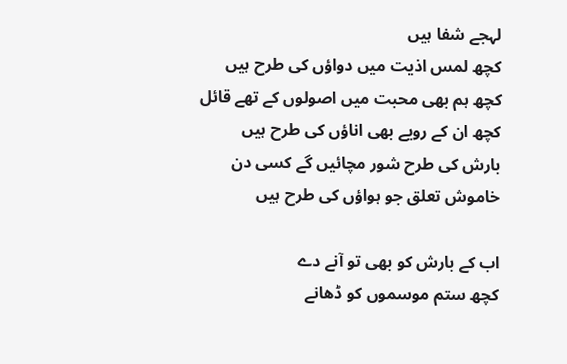لہجے شفا ہیں
کچھ لمس اذیت میں دواؤں کی طرح ہیں
کچھ ہم بھی محبت میں اصولوں کے تھے قائل
کچھ ان کے رویے بھی اناؤں کی طرح ہیں
بارش کی طرح شور مچائیں گے کسی دن
خاموش تعلق جو ہواؤں کی طرح ہیں

اب کے بارش کو بھی تو آنے دے
کچھ ستم موسموں کو ڈھانے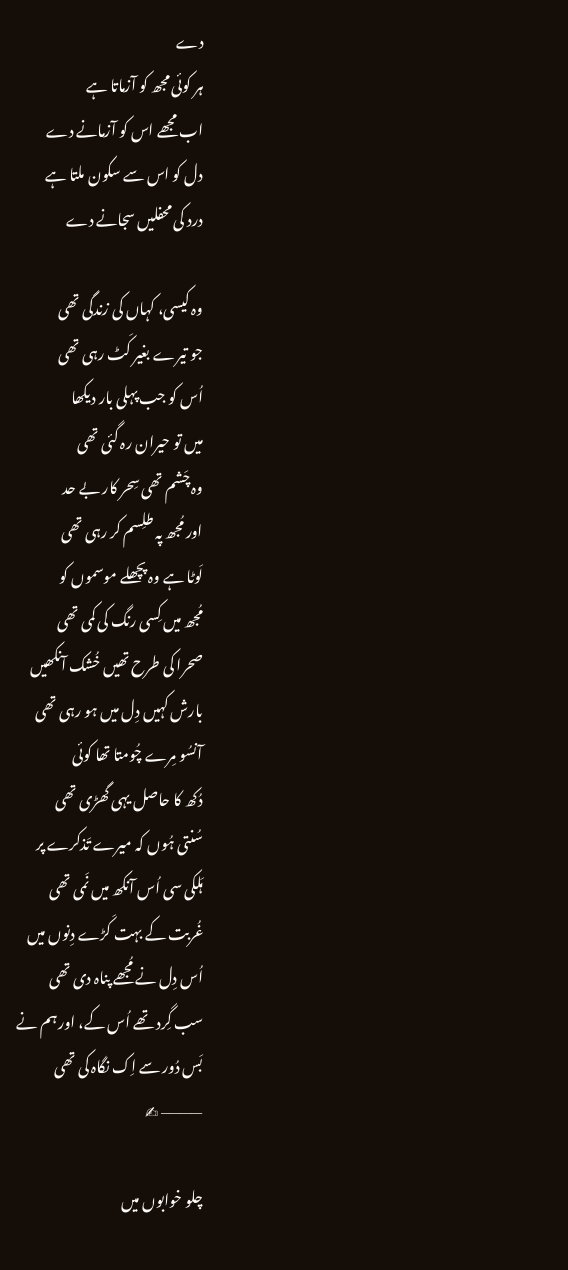دے
ہر کوئی مجھ کو آزماتا ہے
اب مجھے اس کو آزمانے دے
دل کو اس سے سکون ملتا ہے
درد کی محفلیں سجانے دے

وہ کیسی، کہاں کی زندگی تھی
جو تیرے بغیر کَٹ رہی تھی
اُس کو جب پہلی بار دیکھا
میں تو حیران رہ گئی تھی
وہ چَشم تھی سِحر کار بے حد
اور مُجھ پہ طلِسم کر رہی تھی
لَوٹا ہے وہ پچھلے موسموں کو
مُجھ میں کِسی رنگ کی کمی تھی
صحرا کی طرح تھیں خُشک آنکھیں
بارش کہیں دِل میں ہو رہی تھی
آنسُو مِرے چُومتا تھا کوئی
دُکھ کا حاصل یہی گھڑی تھی
سُنتی ہُوں کہ میرے تَذکرے پر
ہَلکی سی اُس آنکھ میں نَمی تھی
غُربت کے بہت کَڑے دِنوں میں
اُس دِل نے مُجھے پناہ دی تھی
سب گِرد تھے اُس کے، اور ہم نے
بَس دُور سے اِک نگاہ کی تھی
———– ✍

چلو خوابوں میں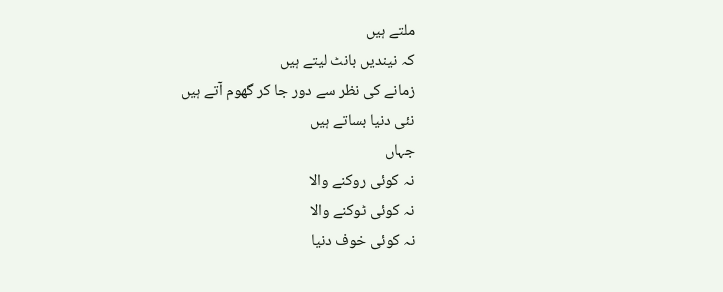ملتے ہیں
کہ نیندیں بانٹ لیتے ہیں
زمانے کی نظر سے دور جا کر گھوم آتے ہیں
نئی دنیا بساتے ہیں
جہاں
نہ کوئی روکنے والا
نہ کوئی ٹوکنے والا
نہ کوئی خوف دنیا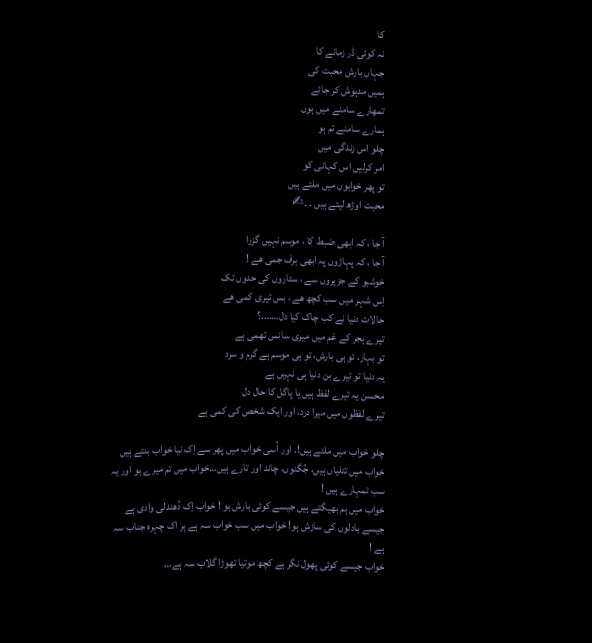کا
نہ کوئی ڈر زمانے کا
جہاں بارش محبت کی
ہمیں مدہوش کر جائے
تمھارے سامنے میں ہوں
ہمارے سامنے تم ہو
چلو اس زندگی میں
امر کرلیں اس کہانی کو
تو پھر خوابوں میں ملتے ہیں
محبت اوڑھ لیتے ہیں ۔ ۔✍

آ جا ، کہ ابھی ضبط کا ، موسم نہیں گزرا
آ جا ، کہ پہاڑوں پہ ابھی برف جمی ھے !
خوشبو کے جزیروں سے ، ستاروں کی حدوں تک
اِس شہر میں سب کچھ ھے ، بس تیری کمی ھے
حالات دنیا نے کب چاک کیا دل…….؟
تیرے ہجر کے غم میں میری سانس تھمی ہے
تو بہار، تو ہی بارش، تو ہی موسم ہے گرم و سرد
یہ دنیا تو تیرے بن دنیا ہی نہیں ہے
محسن یہ تیرے لفظ ہیں یا پاگل کا حال دل
تیرے لفظوں میں میرا درد، اور ایک شخص کی کمی ہے

چلو خواب میں ملتے ہیں!. اور اُسی خواب میں پھر سے اِک نیا خواب بنتے ہیں
خواب میں تتلیاں ہیں، جُگنوں، چاند اور تارے ہیں…خواب میں تم میرے ہو اور یہ سب تمہارے ہیں !
خواب میں ہم بھیگتے ہیں جیسے کوئی بارش ہو ! خواب اِک دُھندلی وادی ہے جیسے بادلوں کی سازش ہو! خواب میں سب خواب سہ ہے ہر اک چہرہ جناب سہ ہے !
خواب جیسے کوئی پھول نگر ہے کچھ موتیا تھوڑا گلاب سہ ہے…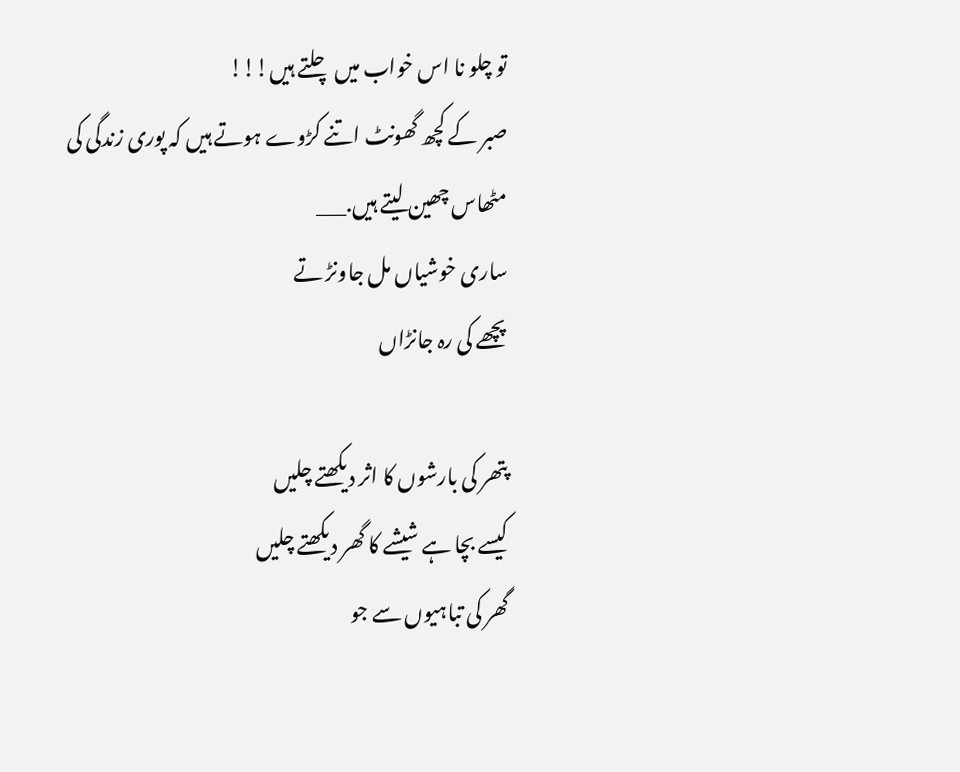تو چلو نا اس خواب میں چلتے ہیں!!!
صبر کے کچھ گھونٹ اتنے کڑوے ہوتے ہیں کہ پوری زندگی کی مٹھاس چھین لیتے ہیں.___
ساری خوشیاں مل جاونڑ تے
پچھے کی رہ جانڑاں

پتھر کی بارشوں کا اثر دیکھتے چلیں
کیسے بچا ہے شیشے کا گھر دیکھتے چلیں
گھر کی تباہیوں سے جو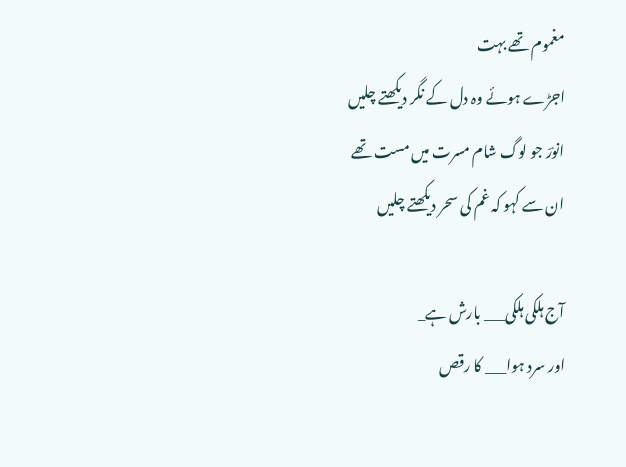مغموم تھے بہت
اجڑے ہوئے وہ دل کے نگر دیکھتے چلیں
انورؔ جو لوگ شام مسرت میں مست تھے
ان سے کہو کہ غم کی سحر دیکھتے چلیں

آج ہلکی ہلکی___ بارش ہے_
اور سرد ہوا___ کا رقص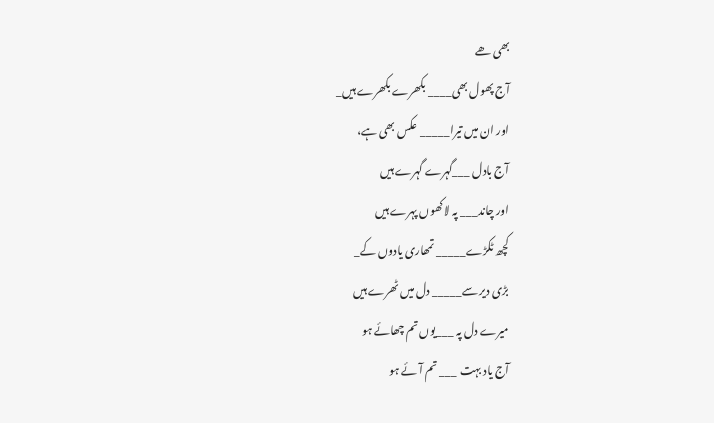بھی ھے
آج پھول بھی____ بکھرے بکھرے ہیں_
اور ان میں تیرا_____ عکس بھی ہے،
آج بادل ___گہرے گہرے ہیں
اور چاند___ پہ لاکھوں پہرے ہیں
کچھ ٹکڑے_____ تمھاری یادوں کے_
بڑی دیر سے_____ دل میں ٹھرے ہیں
میرے دل پہ ___یوں تم چھائے ہو
آج یاد بہت ___ تم آئے ہو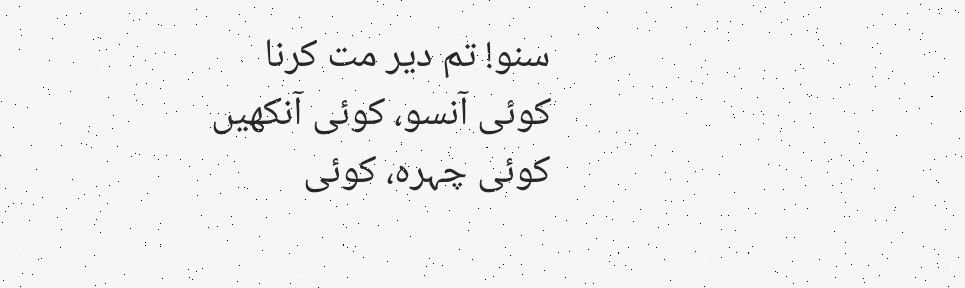سنو! تم دیر مت کرنا
کوئی آنسو، کوئی آنکھیں
کوئی چہرہ، کوئی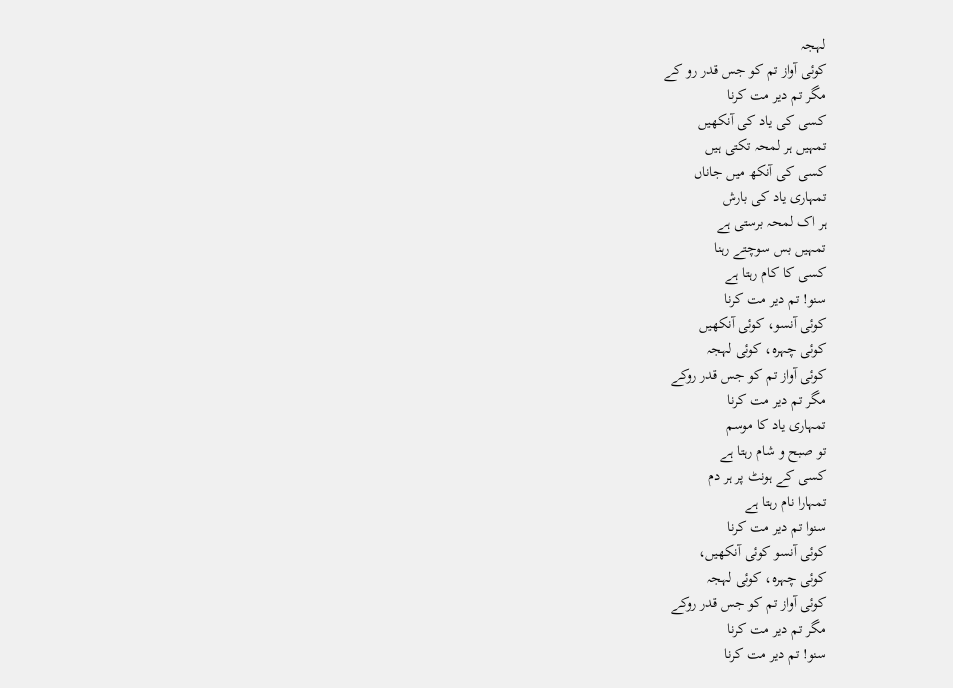لہجہ
کوئی آواز تم کو جس قدر رو کے
مگر تم دیر مت کرنا
کسی کی یاد کی آنکھیں
تمہیں ہر لمحہ تکتی ہیں
کسی کی آنکھ میں جاناں
تمہاری یاد کی بارش
ہر اک لمحہ برستی ہے
تمہیں بس سوچتے رہنا
کسی کا کام رہتا ہے
سنو! تم دیر مت کرنا
کوئی آنسو، کوئی آنکھیں
کوئی چہرہ، کوئی لہجہ
کوئی آواز تم کو جس قدر روکے
مگر تم دیر مت کرنا
تمہاری یاد کا موسم
تو صبح و شام رہتا ہے
کسی کے ہونٹ پر ہر دم
تمہارا نام رہتا ہے
سنوا تم دیر مت کرنا
کوئی آنسو کوئی آنکھیں،
کوئی چہرہ، کوئی لہجہ
کوئی آواز تم کو جس قدر روکے
مگر تم دیر مت کرنا
سنو! تم دیر مت کرنا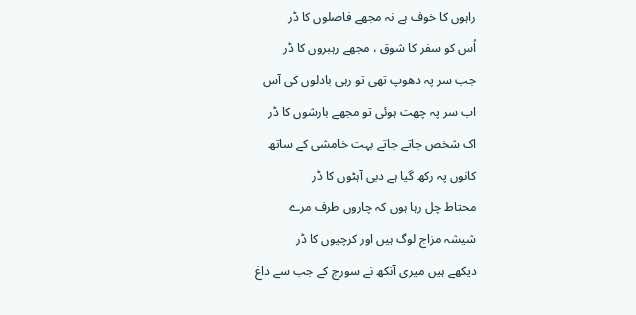راہوں کا خوف ہے نہ مجھے فاصلوں کا ڈر
اُس کو سفر کا شوق ، مجھے رہبروں کا ڈر
جب سر پہ دھوپ تھی تو رہی بادلوں کی آس
اب سر پہ چھت ہوئی تو مجھے بارشوں کا ڈر
اک شخص جاتے جاتے بہت خامشی کے ساتھ
کانوں پہ رکھ گیا ہے دبی آہٹوں کا ڈر
محتاط چل رہا ہوں کہ چاروں طرف مرے
شیشہ مزاج لوگ ہیں اور کرچیوں کا ڈر
دیکھے ہیں میری آنکھ نے سورج کے جب سے داغ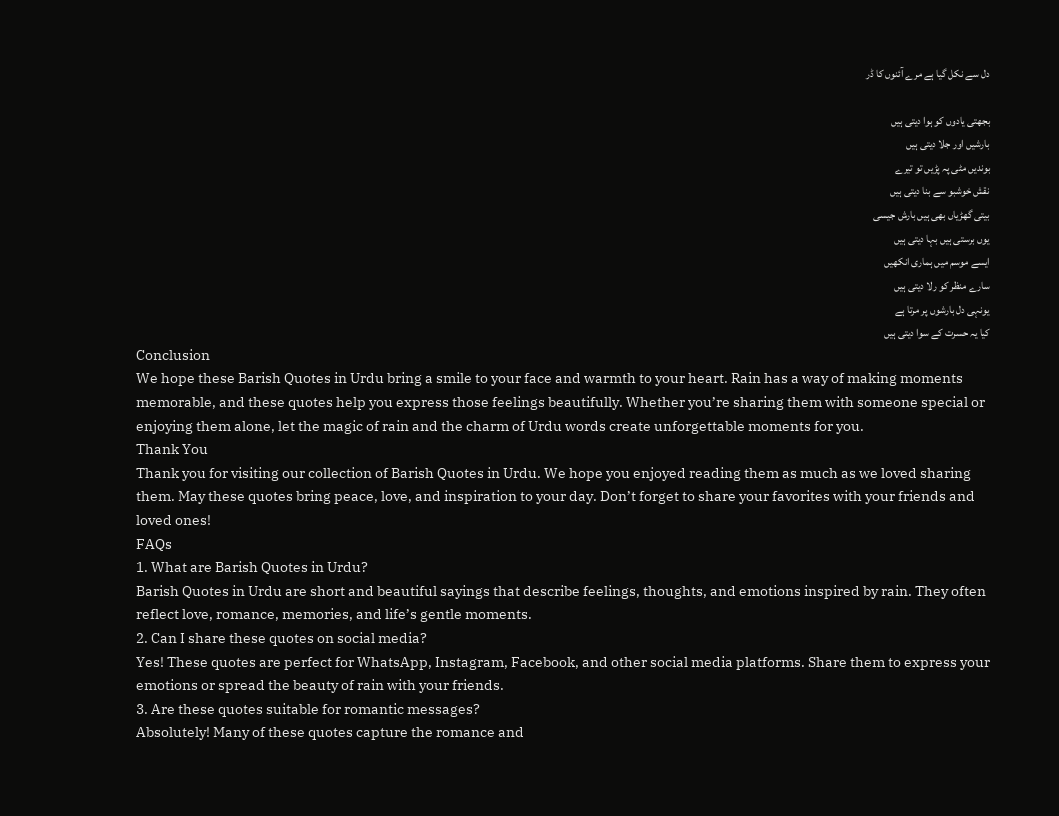دل سے نکل گیا ہے مرے آئنوں کا ڈر

بجھتی یادوں کو ہوا دیتی ہیں
بارشیں اور جلا دیتی ہیں
بوندیں مٹی پہ پڑیں تو تیرے
نقش خوشبو سے بنا دیتی ہیں
بیتی گھڑیاں بھی ہیں بارش جیسی
یوں برستی ہیں بہا دیتی ہیں
ایسے موسم میں ہماری انکھیں
سارے منظر کو رلا دیتی ہیں
یونہی دل بارشوں پر مرتا ہے
کیا یہ حسرت کے سوا دیتی ہیں
Conclusion
We hope these Barish Quotes in Urdu bring a smile to your face and warmth to your heart. Rain has a way of making moments memorable, and these quotes help you express those feelings beautifully. Whether you’re sharing them with someone special or enjoying them alone, let the magic of rain and the charm of Urdu words create unforgettable moments for you.
Thank You
Thank you for visiting our collection of Barish Quotes in Urdu. We hope you enjoyed reading them as much as we loved sharing them. May these quotes bring peace, love, and inspiration to your day. Don’t forget to share your favorites with your friends and loved ones!
FAQs
1. What are Barish Quotes in Urdu?
Barish Quotes in Urdu are short and beautiful sayings that describe feelings, thoughts, and emotions inspired by rain. They often reflect love, romance, memories, and life’s gentle moments.
2. Can I share these quotes on social media?
Yes! These quotes are perfect for WhatsApp, Instagram, Facebook, and other social media platforms. Share them to express your emotions or spread the beauty of rain with your friends.
3. Are these quotes suitable for romantic messages?
Absolutely! Many of these quotes capture the romance and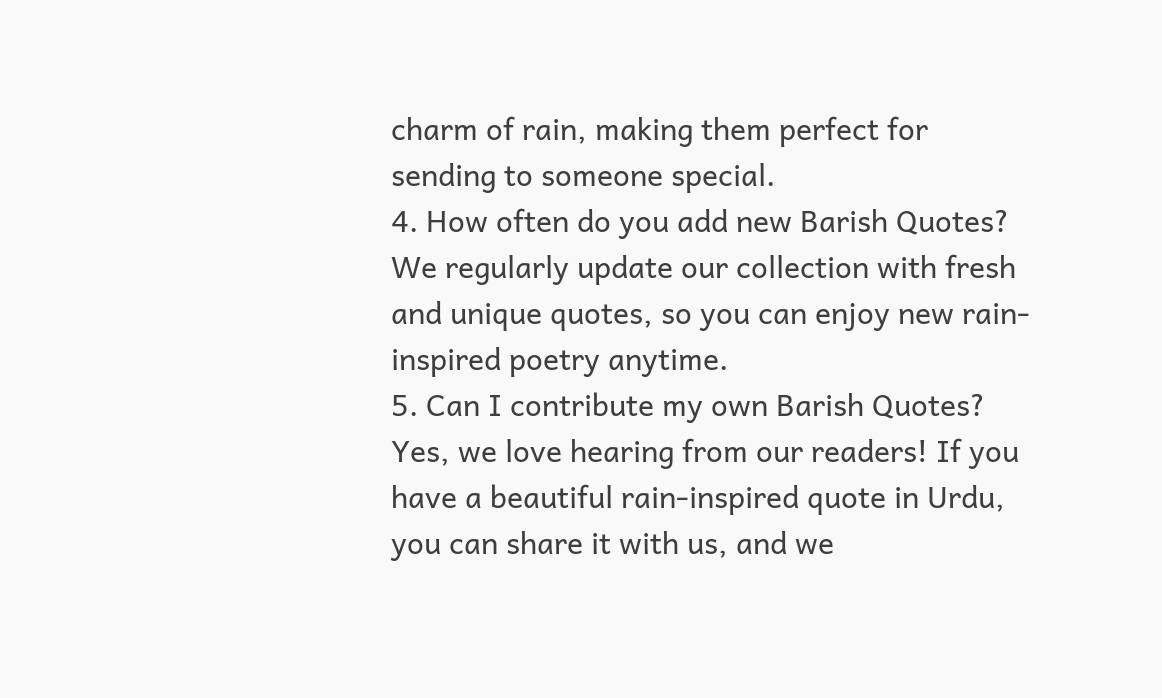charm of rain, making them perfect for sending to someone special.
4. How often do you add new Barish Quotes?
We regularly update our collection with fresh and unique quotes, so you can enjoy new rain-inspired poetry anytime.
5. Can I contribute my own Barish Quotes?
Yes, we love hearing from our readers! If you have a beautiful rain-inspired quote in Urdu, you can share it with us, and we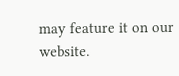may feature it on our website.